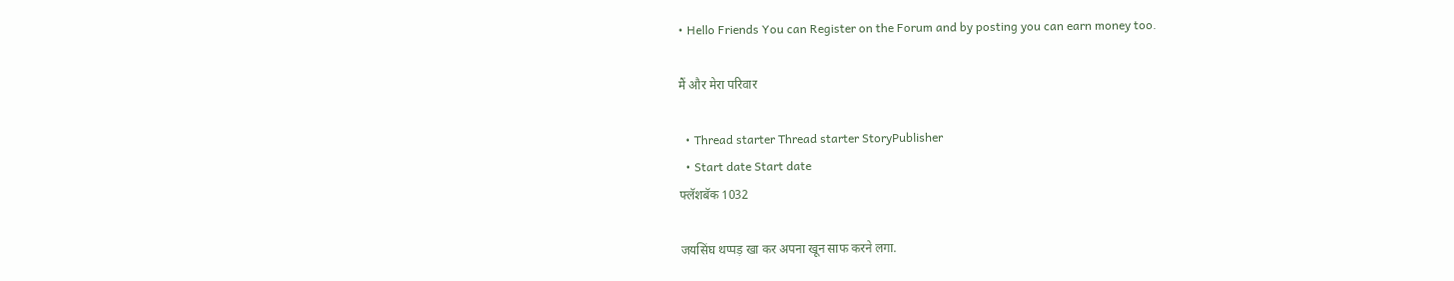• Hello Friends You can Register on the Forum and by posting you can earn money too.

मैं और मेरा परिवार

  • Thread starter Thread starter StoryPublisher
  • Start date Start date
फ्लॅशबॅक 1032

जयसिंघ थप्पड़ खा कर अपना खून साफ करने लगा.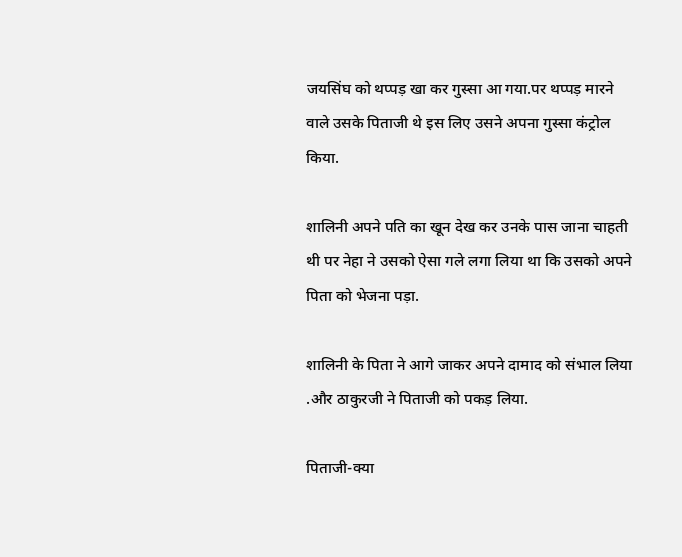जयसिंघ को थप्पड़ खा कर गुस्सा आ गया.पर थप्पड़ मारने वाले उसके पिताजी थे इस लिए उसने अपना गुस्सा कंट्रोल किया.

शालिनी अपने पति का खून देख कर उनके पास जाना चाहती थी पर नेहा ने उसको ऐसा गले लगा लिया था कि उसको अपने पिता को भेजना पड़ा.

शालिनी के पिता ने आगे जाकर अपने दामाद को संभाल लिया .और ठाकुरजी ने पिताजी को पकड़ लिया.

पिताजी-क्या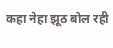कहा नेहा झूठ बोल रही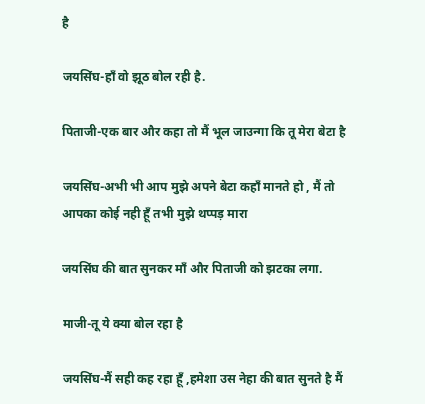है

जयसिंघ-हाँ वो झूठ बोल रही है.

पिताजी-एक बार और कहा तो मैं भूल जाउन्गा कि तू मेरा बेटा है

जयसिंघ-अभी भी आप मुझे अपने बेटा कहाँ मानते हो , मैं तो आपका कोई नही हूँ तभी मुझे थप्पड़ मारा

जयसिंघ की बात सुनकर माँ और पिताजी को झटका लगा.

माजी-तू ये क्या बोल रहा है

जयसिंघ-मैं सही कह रहा हूँ ,हमेशा उस नेहा की बात सुनते है मैं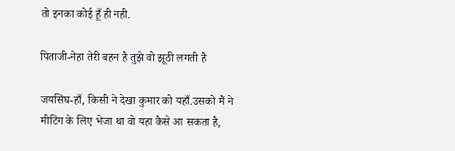तो इनका कोई हूँ ही नही.

पिताजी-नेहा तेरी बहन है तुझे वो झूठी लगती है

जयसिंघ-हाँ, किसी ने देखा कुमार को यहाँ.उसको मैं ने मीटिंग के लिए भेजा था वो यहा कैसे आ सकता है,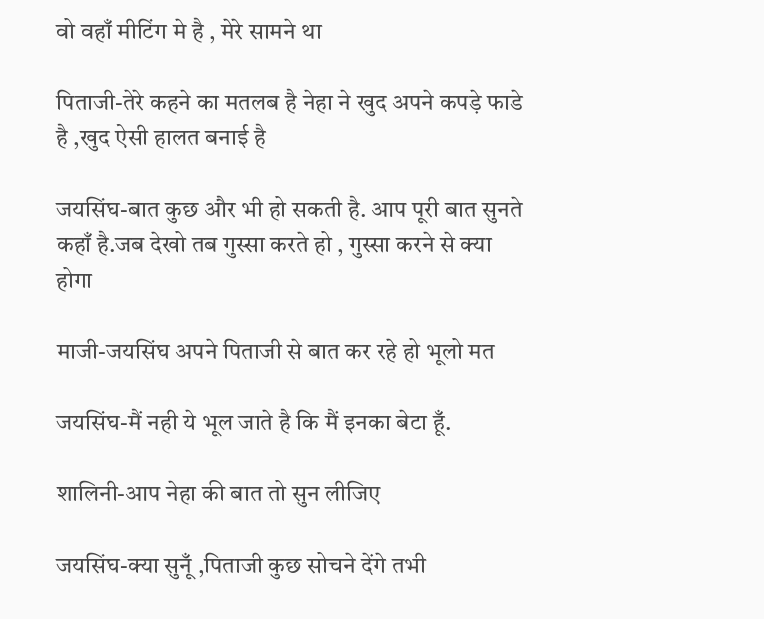वो वहाँ मीटिंग मे है , मेरे सामने था

पिताजी-तेरे कहने का मतलब है नेहा ने खुद अपने कपड़े फाडे है ,खुद ऐसी हालत बनाई है

जयसिंघ-बात कुछ और भी हो सकती है. आप पूरी बात सुनते कहाँ है.जब देखो तब गुस्सा करते हो , गुस्सा करने से क्या होगा

माजी-जयसिंघ अपने पिताजी से बात कर रहे हो भूलो मत

जयसिंघ-मैं नही ये भूल जाते है कि मैं इनका बेटा हूँ.

शालिनी-आप नेहा की बात तो सुन लीजिए

जयसिंघ-क्या सुनूँ ,पिताजी कुछ सोचने देंगे तभी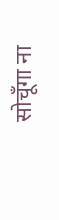सोचूँगा ना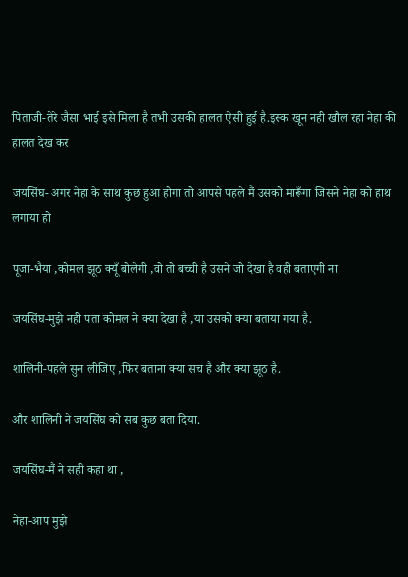पिताजी-तेरे जैसा भाई इसे मिला है तभी उसकी हालत ऐसी हुई है.इस्क खून नही खौल रहा नेहा की हालत देख कर

जयसिंघ- अगर नेहा के साथ कुछ हुआ होगा तो आपसे पहले मैं उसको मारूँगा जिसने नेहा को हाथ लगाया हो

पूजा-भैया ,कोमल झूठ क्यूँ बोलेगी ,वो तो बच्ची है उसने जो देखा है वही बताएगी ना

जयसिंघ-मुझे नही पता कोमल ने क्या देखा है ,या उसको क्या बताया गया है.

शालिनी-पहले सुन लीजिए ,फिर बताना क्या सच है और क्या झूठ है.

और शालिनी ने जयसिंघ को सब कुछ बता दिया.

जयसिंघ-मैं ने सही कहा था ,

नेहा-आप मुझे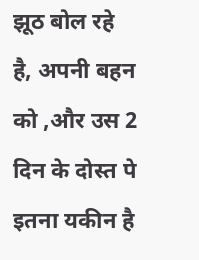झूठ बोल रहे है, अपनी बहन को ,और उस 2 दिन के दोस्त पे इतना यकीन है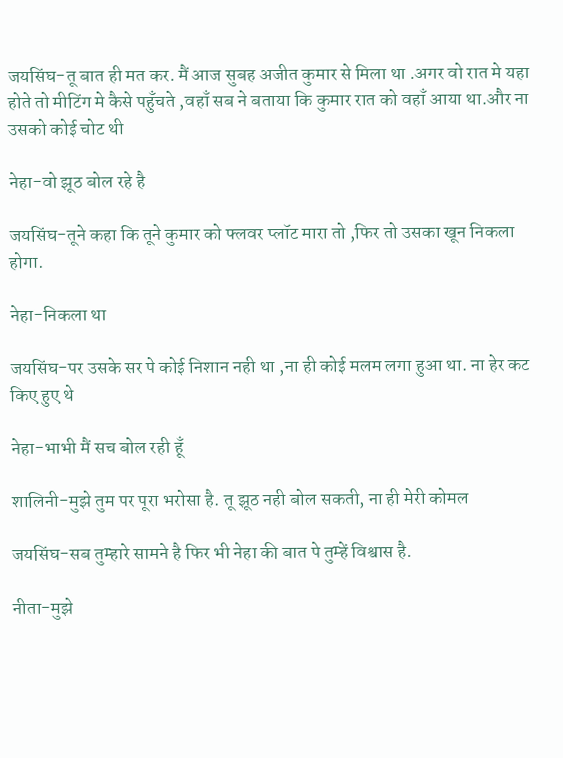जयसिंघ-तू बात ही मत कर. मैं आज सुबह अजीत कुमार से मिला था .अगर वो रात मे यहा होते तो मीटिंग मे कैसे पहुँचते ,वहाँ सब ने बताया कि कुमार रात को वहाँ आया था.और ना उसको कोई चोट थी

नेहा-वो झूठ बोल रहे है

जयसिंघ-तूने कहा कि तूने कुमार को फ्लवर प्लॉट मारा तो ,फिर तो उसका खून निकला होगा.

नेहा-निकला था

जयसिंघ-पर उसके सर पे कोई निशान नही था ,ना ही कोई मलम लगा हुआ था. ना हेर कट किए हुए थे

नेहा-भाभी मैं सच बोल रही हूँ

शालिनी-मुझे तुम पर पूरा भरोसा है. तू झूठ नही बोल सकती, ना ही मेरी कोमल

जयसिंघ-सब तुम्हारे सामने है फिर भी नेहा की बात पे तुम्हें विश्वास है.

नीता-मुझे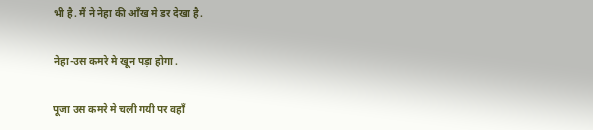भी है. मैं ने नेहा की आँख मे डर देखा है.

नेहा-उस कमरे मे खून पड़ा होगा .

पूजा उस कमरे मे चली गयी पर वहाँ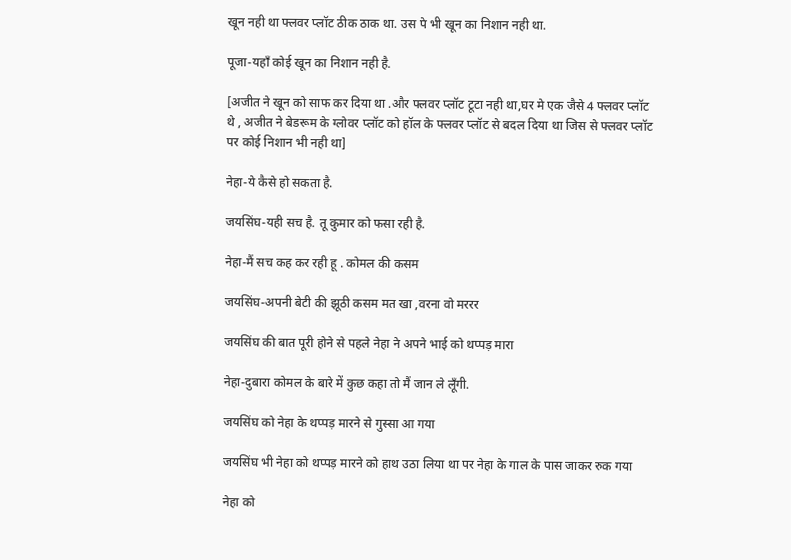खून नही था फ्लवर प्लॉट ठीक ठाक था. उस पे भी खून का निशान नही था.

पूजा-यहाँ कोई खून का निशान नही है.

[अजीत ने खून को साफ कर दिया था .और फ्लवर प्लॉट टूटा नही था,घर मे एक जैसे 4 फ्लवर प्लॉट थे , अजीत ने बेडरूम के ग्लोवर प्लॉट को हॉल के फ्लवर प्लॉट से बदल दिया था जिस से फ्लवर प्लॉट पर कोई निशान भी नही था]

नेहा-ये कैसे हो सकता है.

जयसिंघ-यही सच है. तू कुमार को फसा रही है.

नेहा-मैं सच कह कर रही हू . कोमल की कसम

जयसिंघ-अपनी बेटी की झूठी कसम मत खा ,वरना वो मररर

जयसिंघ की बात पूरी होने से पहले नेहा ने अपने भाई को थप्पड़ मारा

नेहा-दुबारा कोमल के बारे में कुछ कहा तो मैं जान ले लूँगी.

जयसिंघ को नेहा के थप्पड़ मारने से गुस्सा आ गया

जयसिंघ भी नेहा को थप्पड़ मारने को हाथ उठा लिया था पर नेहा के गाल के पास जाकर रुक गया

नेहा को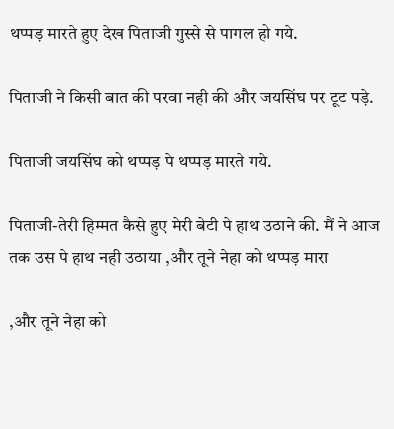थप्पड़ मारते हुए देख पिताजी गुस्से से पागल हो गये.

पिताजी ने किसी बात की परवा नही की और जयसिंघ पर टूट पड़े.

पिताजी जयसिंघ को थप्पड़ पे थप्पड़ मारते गये.

पिताजी-तेरी हिम्मत कैसे हुए मेरी बेटी पे हाथ उठाने की. मैं ने आज तक उस पे हाथ नही उठाया ,और तूने नेहा को थप्पड़ मारा

,और तूने नेहा को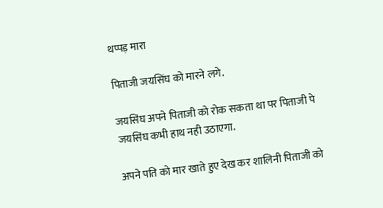थप्पड़ मारा

पिताजी जयसिंघ को मारने लगे.

जयसिंघ अपने पिताजी को रोक सकता था पर पिताजी पे जयसिंघ कभी हाथ नही उठाएगा.

अपने पति को मार खाते हुए देख कर शालिनी पिताजी को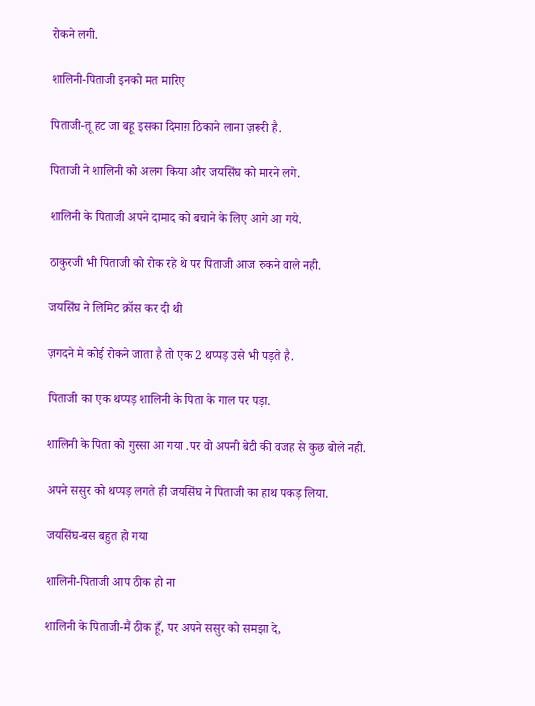रोकने लगी.

शालिनी-पिताजी इनको मत मारिए

पिताजी-तू हट जा बहू इसका दिमाग़ ठिकाने लाना ज़रूरी है.

पिताजी ने शालिनी को अलग किया और जयसिंघ को मारने लगे.

शालिनी के पिताजी अपने दामाद को बचाने के लिए आगे आ गये.

ठाकुरजी भी पिताजी को रोक रहे थे पर पिताजी आज रुकने वाले नही.

जयसिंघ ने लिमिट क्रॉस कर दी थी

ज़गदने मे कोई रोकने जाता है तो एक 2 थप्पड़ उसे भी पड़ते है.

पिताजी का एक थप्पड़ शालिनी के पिता के गाल पर पड़ा.

शालिनी के पिता को गुस्सा आ गया .पर वो अपनी बेटी की वजह से कुछ बोले नही.

अपने ससुर को थप्पड़ लगते ही जयसिंघ ने पिताजी का हाथ पकड़ लिया.

जयसिंघ-बस बहुत हो गया

शालिनी-पिताजी आप ठीक हो ना

शालिनी के पिताजी-मैं ठीक हूँ, पर अपने ससुर को समझा दे,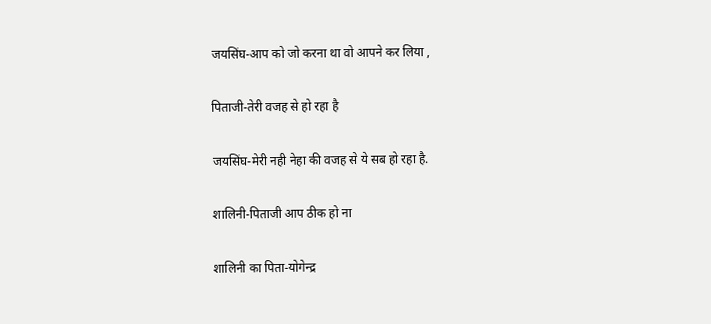जयसिंघ-आप को जो करना था वो आपने कर लिया ,

पिताजी-तेरी वजह से हो रहा है

जयसिंघ-मेरी नही नेहा की वजह से ये सब हो रहा है.

शालिनी-पिताजी आप ठीक हो ना

शालिनी का पिता-योगेन्द्र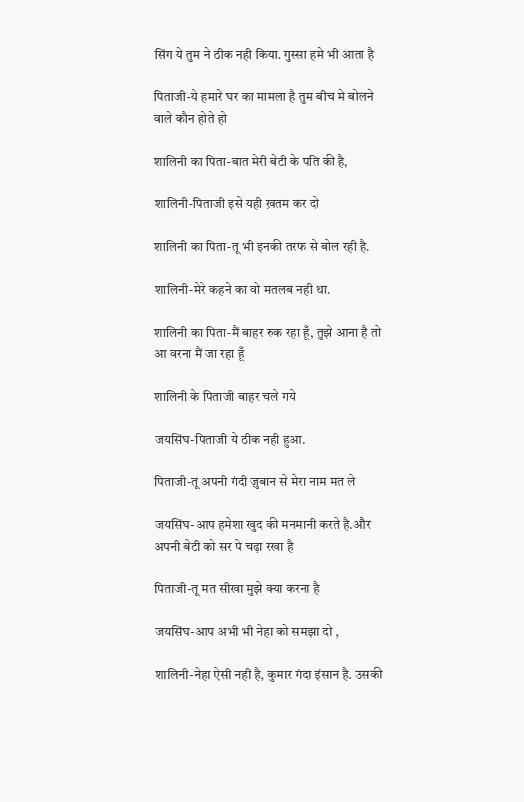सिंग ये तुम ने ठीक नही किया. गुस्सा हमे भी आता है

पिताजी-ये हमारे घर का मामला है तुम बीच मे बोलने वाले कौन होते हो

शालिनी का पिता-बात मेरी बेटी के पति की है,

शालिनी-पिताजी इसे यही ख़तम कर दो

शालिनी का पिता-तू भी इनकी तरफ से बोल रही है.

शालिनी-मेरे कहने का वो मतलब नही था.

शालिनी का पिता-मैं बाहर रुक रहा हूँ, तुझे आना है तो आ वरना मैं जा रहा हूँ

शालिनी के पिताजी बाहर चले गये

जयसिंघ-पिताजी ये ठीक नही हुआ.

पिताजी-तू अपनी गंदी ज़ुबान से मेरा नाम मत ले

जयसिंघ-आप हमेशा खुद की मनमानी करते है.और अपनी बेटी को सर पे चढ़ा रखा है

पिताजी-तू मत सीखा मुझे क्या करना है

जयसिंघ-आप अभी भी नेहा को समझा दो ,

शालिनी-नेहा ऐसी नही है, कुमार गंदा इंसान है. उसकी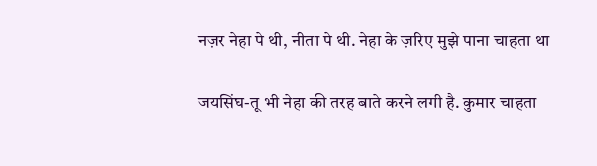नज़र नेहा पे थी, नीता पे थी. नेहा के ज़रिए मुझे पाना चाहता था

जयसिंघ-तू भी नेहा की तरह बाते करने लगी है. कुमार चाहता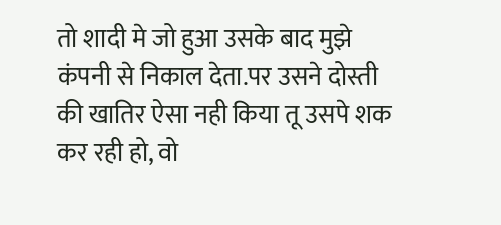तो शादी मे जो हुआ उसके बाद मुझे कंपनी से निकाल देता.पर उसने दोस्ती की खातिर ऐसा नही किया तू उसपे शक कर रही हो, वो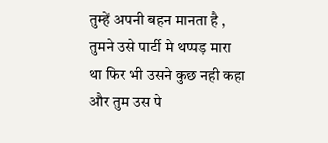तुम्हें अपनी बहन मानता है , तुमने उसे पार्टी मे थप्पड़ मारा था फिर भी उसने कुछ नही कहा और तुम उस पे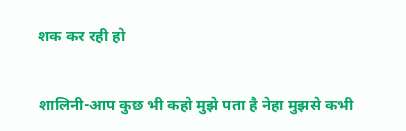शक कर रही हो

शालिनी-आप कुछ भी कहो मुझे पता है नेहा मुझसे कभी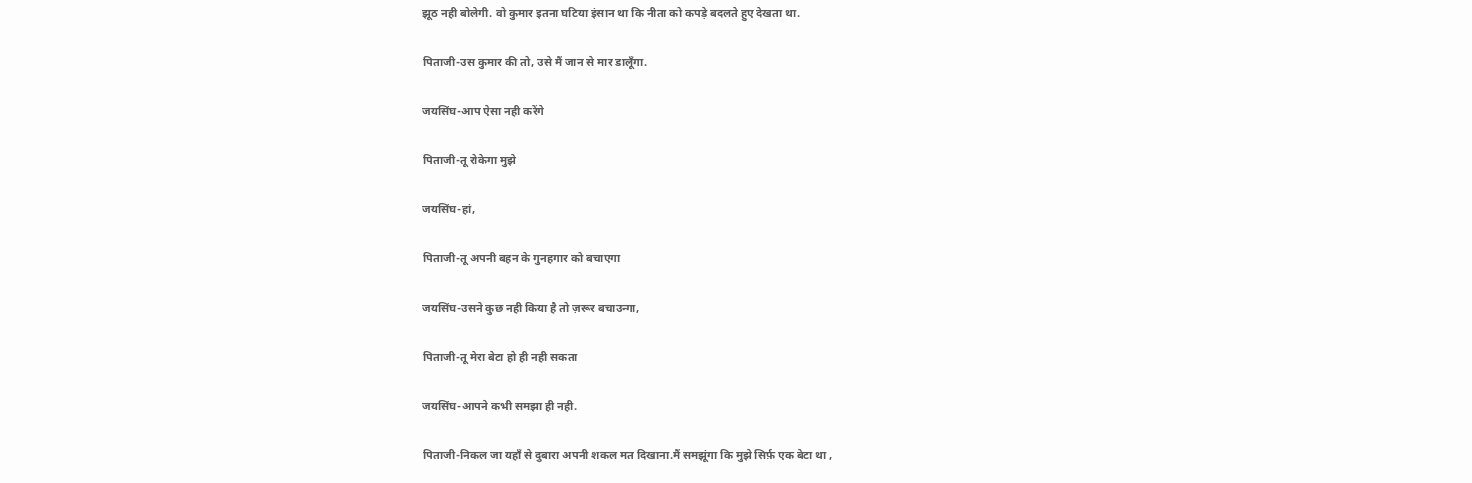झूठ नही बोलेगी. वो कुमार इतना घटिया इंसान था कि नीता को कपड़े बदलते हुए देखता था.

पिताजी-उस कुमार की तो, उसे मैं जान से मार डालूँगा.

जयसिंघ-आप ऐसा नही करेंगे

पिताजी-तू रोकेगा मुझे

जयसिंघ-हां,

पिताजी-तू अपनी बहन के गुनहगार को बचाएगा

जयसिंघ-उसने कुछ नही किया है तो ज़रूर बचाउन्गा,

पिताजी-तू मेरा बेटा हो ही नही सकता

जयसिंघ-आपने कभी समझा ही नही.

पिताजी-निकल जा यहाँ से दुबारा अपनी शकल मत दिखाना.मैं समझूंगा कि मुझे सिर्फ़ एक बेटा था ,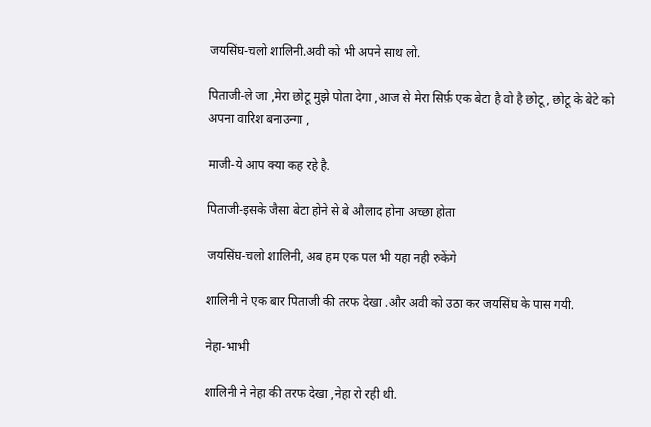जयसिंघ-चलो शालिनी.अवी को भी अपने साथ लो.

पिताजी-ले जा ,मेरा छोटू मुझे पोता देगा ,आज से मेरा सिर्फ़ एक बेटा है वो है छोटू, छोटू के बेटे को अपना वारिश बनाउन्गा ,

माजी-ये आप क्या कह रहे है.

पिताजी-इसके जैसा बेटा होने से बे औलाद होना अच्छा होता

जयसिंघ-चलो शालिनी, अब हम एक पल भी यहा नही रुकेंगे

शालिनी ने एक बार पिताजी की तरफ देखा .और अवी को उठा कर जयसिंघ के पास गयी.

नेहा-भाभी

शालिनी ने नेहा की तरफ देखा ,नेहा रो रही थी.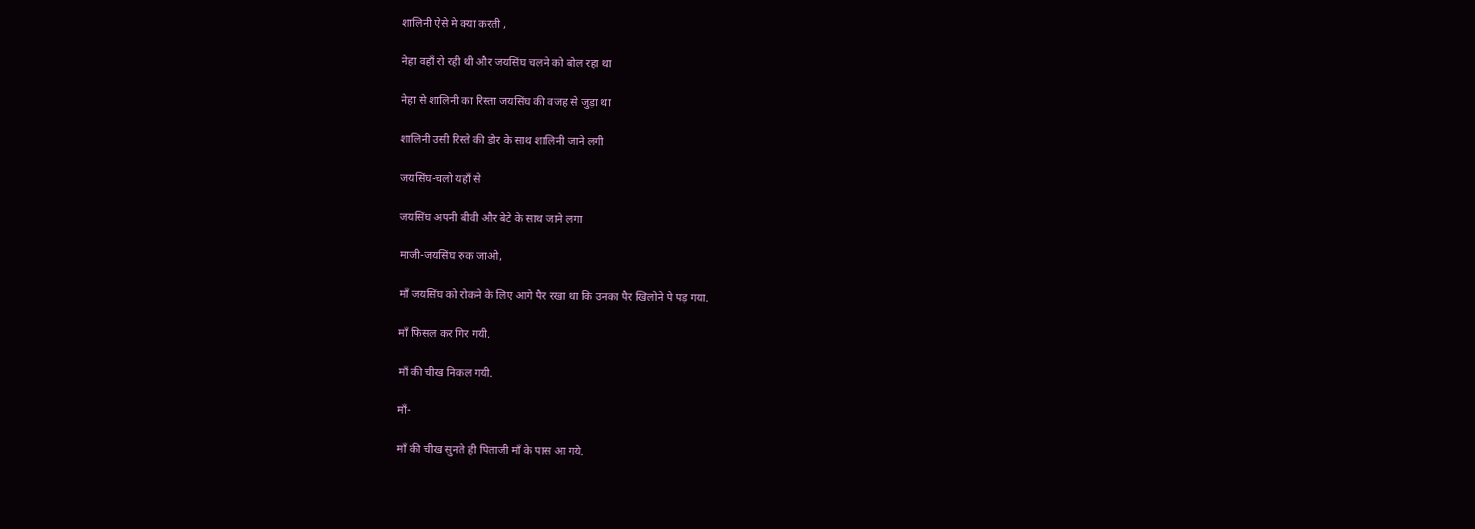शालिनी ऐसे मे क्या करती ,

नेहा वहाँ रो रही थी और जयसिंघ चलने को बोल रहा था

नेहा से शालिनी का रिस्ता जयसिंघ की वजह से जुड़ा था

शालिनी उसी रिस्ते की डोर के साथ शालिनी जाने लगी

जयसिंघ-चलो यहाँ से

जयसिंघ अपनी बीवी और बेटे के साथ जाने लगा

माजी-जयसिंघ रुक जाओ,

माँ जयसिंघ को रोकने के लिए आगे पैर रखा था कि उनका पैर खिलोने पे पड़ गया.

माँ फिसल कर गिर गयी.

माँ की चीख निकल गयी.

माँ-

माँ की चीख सुनते ही पिताजी माँ के पास आ गये.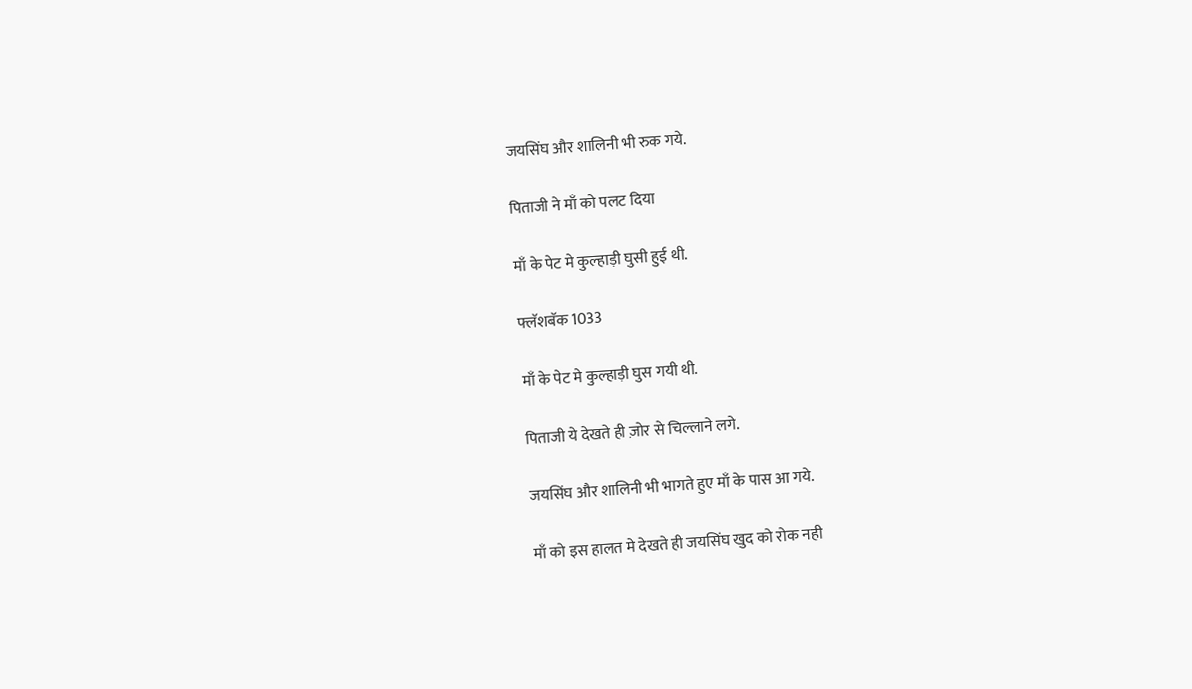जयसिंघ और शालिनी भी रुक गये.

पिताजी ने माँ को पलट दिया

माँ के पेट मे कुल्हाड़ी घुसी हुई थी.

फ्लॅशबॅक 1033

माँ के पेट मे कुल्हाड़ी घुस गयी थी.

पिताजी ये देखते ही ज़ोर से चिल्लाने लगे.

जयसिंघ और शालिनी भी भागते हुए माँ के पास आ गये.

माँ को इस हालत मे देखते ही जयसिंघ खुद को रोक नही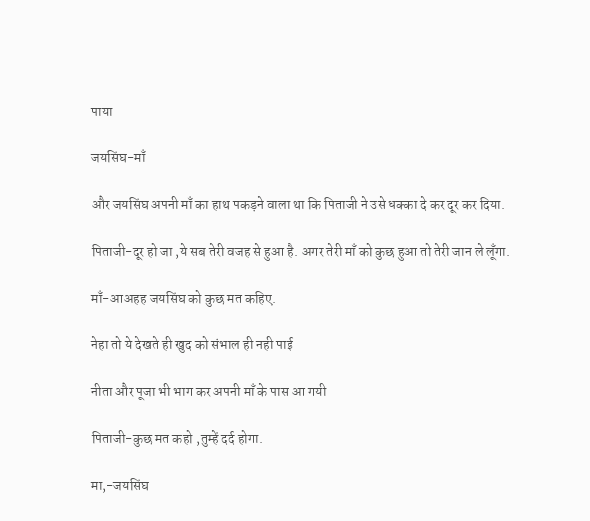पाया

जयसिंघ-माँ

और जयसिंघ अपनी माँ का हाथ पकड़ने वाला था कि पिताजी ने उसे धक्का दे कर दूर कर दिया.

पिताजी-दूर हो जा ,ये सब तेरी वजह से हुआ है. अगर तेरी माँ को कुछ हुआ तो तेरी जान ले लूँगा.

माँ-आअहह जयसिंघ को कुछ मत कहिए.

नेहा तो ये देखते ही खुद को संभाल ही नही पाई

नीता और पूजा भी भाग कर अपनी माँ के पास आ गयी

पिताजी-कुछ मत कहो ,तुम्हें दर्द होगा.

मा,-जयसिंघ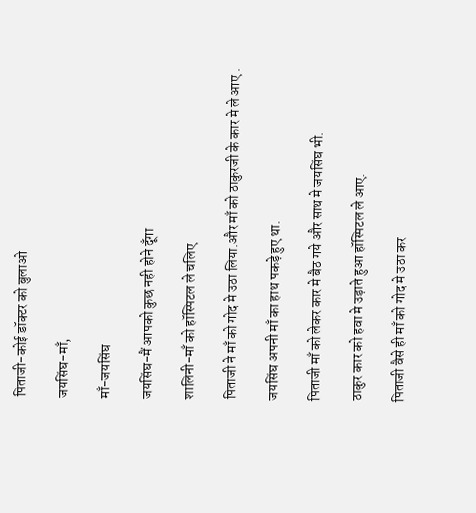पिताजी-कोई डॉक्टर को बुलाओ

जयसिंघ-माँ,

माँ-जयसिंघ

जयसिंघ-मैं आपको कुछ नही होने दूँगा

शालिनी-माँ को हॉस्पिटल ले चलिए

पिताजी ने माँ को गोद मे उठा लिया.और माँ को ठाकुरजी के कार मे ले आए .

जयसिंघ अपनी माँ का हाथ पकड़े हुए था.

पिताजी माँ को लेकर कार मे बैठ गये और साथ मे जयसिंघ भी.

ठाकुर कार को हवा मे उड़ाते हुआ हॉस्पिटल ले आए.

पिताजी वैसे ही माँ को गोद मे उठा कर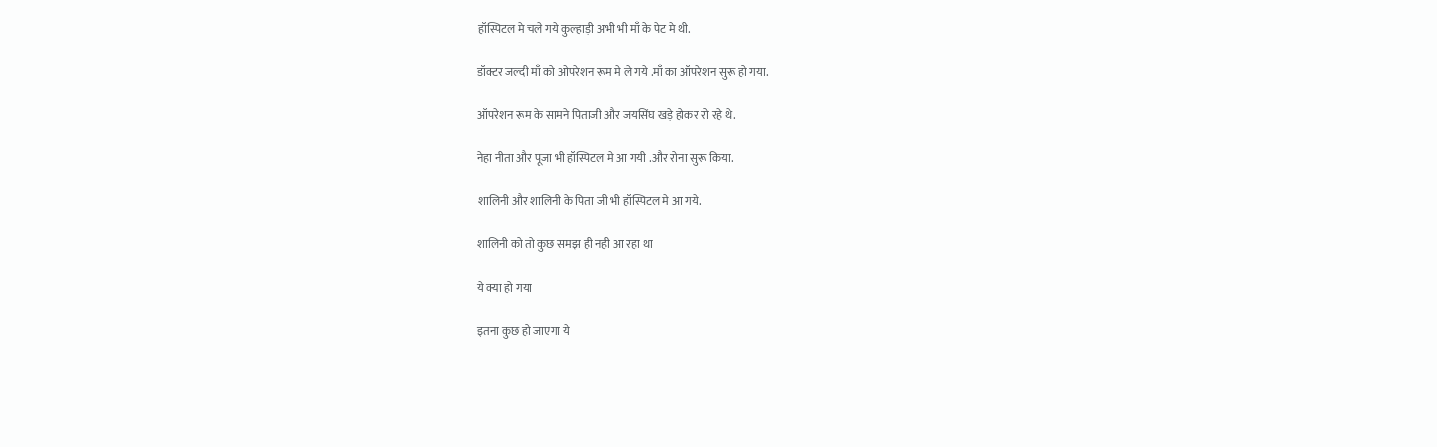हॉस्पिटल मे चले गये कुल्हाड़ी अभी भी माँ के पेट मे थी.

डॉक्टर जल्दी माँ को ओपरेशन रूम मे ले गये .माँ का ऑपरेशन सुरू हो गया.

ऑपरेशन रूम के सामने पिताजी और जयसिंघ खड़े होकर रो रहे थे.

नेहा नीता और पूजा भी हॉस्पिटल मे आ गयी .और रोना सुरू किया.

शालिनी और शालिनी के पिता जी भी हॉस्पिटल मे आ गये.

शालिनी को तो कुछ समझ ही नही आ रहा था

ये क्या हो गया

इतना कुछ हो जाएगा ये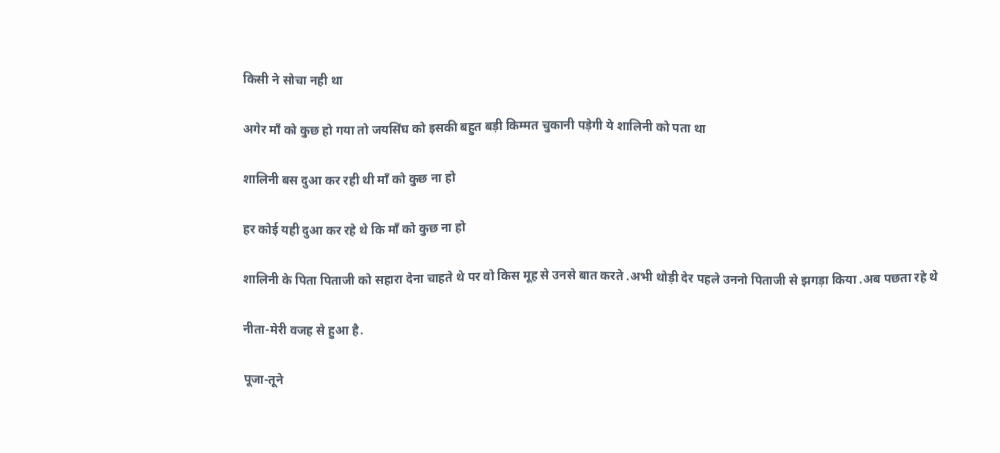किसी ने सोचा नही था

अगेर माँ को कुछ हो गया तो जयसिंघ को इसकी बहुत बड़ी किम्मत चुकानी पड़ेगी ये शालिनी को पता था

शालिनी बस दुआ कर रही थी माँ को कुछ ना हो

हर कोई यही दुआ कर रहे थे कि माँ को कुछ ना हो

शालिनी के पिता पिताजी को सहारा देना चाहते थे पर वो किस मूह से उनसे बात करते .अभी थोड़ी देर पहले उननो पिताजी से झगड़ा किया .अब पछता रहे थे

नीता-मेरी वजह से हुआ है.

पूजा-तूने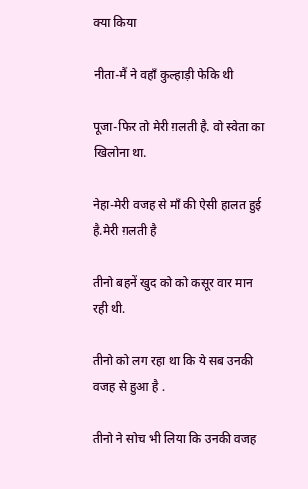क्या किया

नीता-मैं ने वहाँ कुल्हाड़ी फेकि थी

पूजा-फिर तो मेरी ग़लती है. वो स्वेता का खिलोना था.

नेहा-मेरी वजह से माँ की ऐसी हालत हुई है.मेरी ग़लती है

तीनो बहनें खुद को को कसूर वार मान रही थी.

तीनो को लग रहा था कि ये सब उनकी वजह से हुआ है .

तीनो ने सोच भी लिया कि उनकी वजह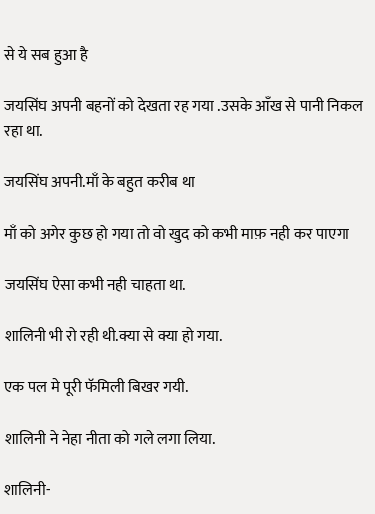से ये सब हुआ है

जयसिंघ अपनी बहनों को देखता रह गया .उसके आँख से पानी निकल रहा था.

जयसिंघ अपनी.माँ के बहुत करीब था

माँ को अगेर कुछ हो गया तो वो खुद को कभी माफ़ नही कर पाएगा

जयसिंघ ऐसा कभी नही चाहता था.

शालिनी भी रो रही थी.क्या से क्या हो गया.

एक पल मे पूरी फॅमिली बिखर गयी.

शालिनी ने नेहा नीता को गले लगा लिया.

शालिनी-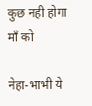कुछ नही होगा माँ को

नेहा-भाभी ये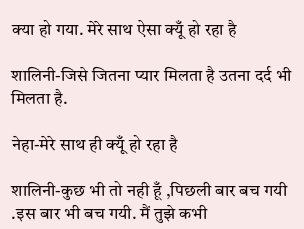क्या हो गया. मेरे साथ ऐसा क्यूँ हो रहा है

शालिनी-जिसे जितना प्यार मिलता है उतना दर्द भी मिलता है.

नेहा-मेरे साथ ही क्यूँ हो रहा है

शालिनी-कुछ भी तो नही हूँ ,पिछली बार बच गयी .इस बार भी बच गयी. मैं तुझे कभी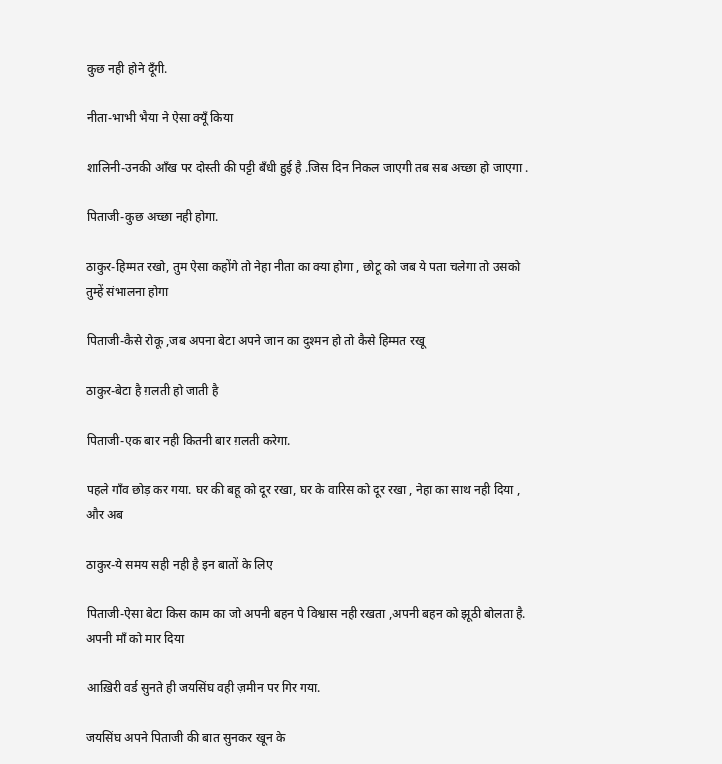कुछ नही होने दूँगी.

नीता-भाभी भैया ने ऐसा क्यूँ किया

शालिनी-उनकी आँख पर दोस्ती की पट्टी बँधी हुई है .जिस दिन निकल जाएगी तब सब अच्छा हो जाएगा .

पिताजी-कुछ अच्छा नही होगा.

ठाकुर-हिम्मत रखो, तुम ऐसा कहोंगे तो नेहा नीता का क्या होगा , छोटू को जब ये पता चलेगा तो उसको तुम्हें संभालना होगा

पिताजी-कैसे रोकू ,जब अपना बेटा अपने जान का दुश्मन हो तो कैसे हिम्मत रखू

ठाकुर-बेटा है ग़लती हो जाती है

पिताजी-एक बार नही कितनी बार ग़लती करेगा.

पहले गाँव छोड़ कर गया. घर की बहू को दूर रखा, घर के वारिस को दूर रखा , नेहा का साथ नही दिया , और अब

ठाकुर-ये समय सही नही है इन बातों के लिए

पिताजी-ऐसा बेटा किस काम का जो अपनी बहन पे विश्वास नही रखता ,अपनी बहन को झूठी बोलता है. अपनी माँ को मार दिया

आख़िरी वर्ड सुनते ही जयसिंघ वही ज़मीन पर गिर गया.

जयसिंघ अपने पिताजी की बात सुनकर खून के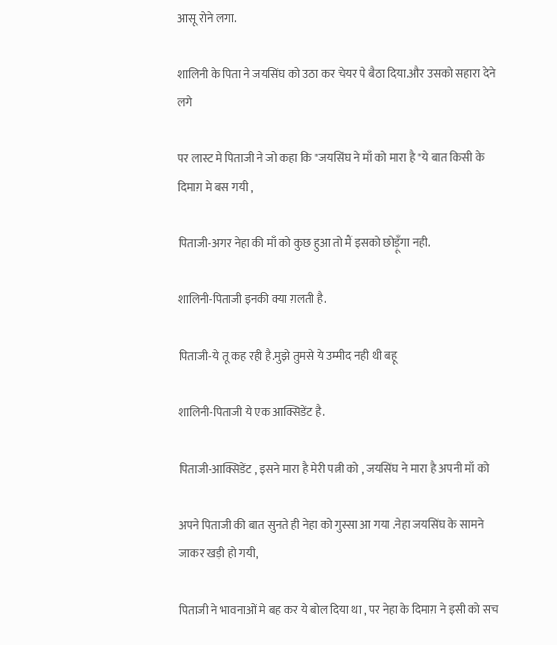आसू रोने लगा.

शालिनी के पिता ने जयसिंघ को उठा कर चेयर पे बैठा दिया.और उसको सहारा देने लगे

पर लास्ट मे पिताजी ने जो कहा कि "जयसिंघ ने माँ को मारा है "ये बात किसी के दिमाग़ मे बस गयी ,

पिताजी-अगर नेहा की माँ को कुछ हुआ तो मैं इसको छोड़ूँगा नही.

शालिनी-पिताजी इनकी क्या ग़लती है.

पिताजी-ये तू कह रही है.मुझे तुमसे ये उम्मीद नही थी बहू

शालिनी-पिताजी ये एक आक्सिडेंट है.

पिताजी-आक्सिडेंट , इसने मारा है मेरी पत्नी को , जयसिंघ ने मारा है अपनी माँ को

अपने पिताजी की बात सुनते ही नेहा को गुस्सा आ गया .नेहा जयसिंघ के सामने जाकर खड़ी हो गयी,

पिताजी ने भावनाओं मे बह कर ये बोल दिया था , पर नेहा के दिमाग़ ने इसी को सच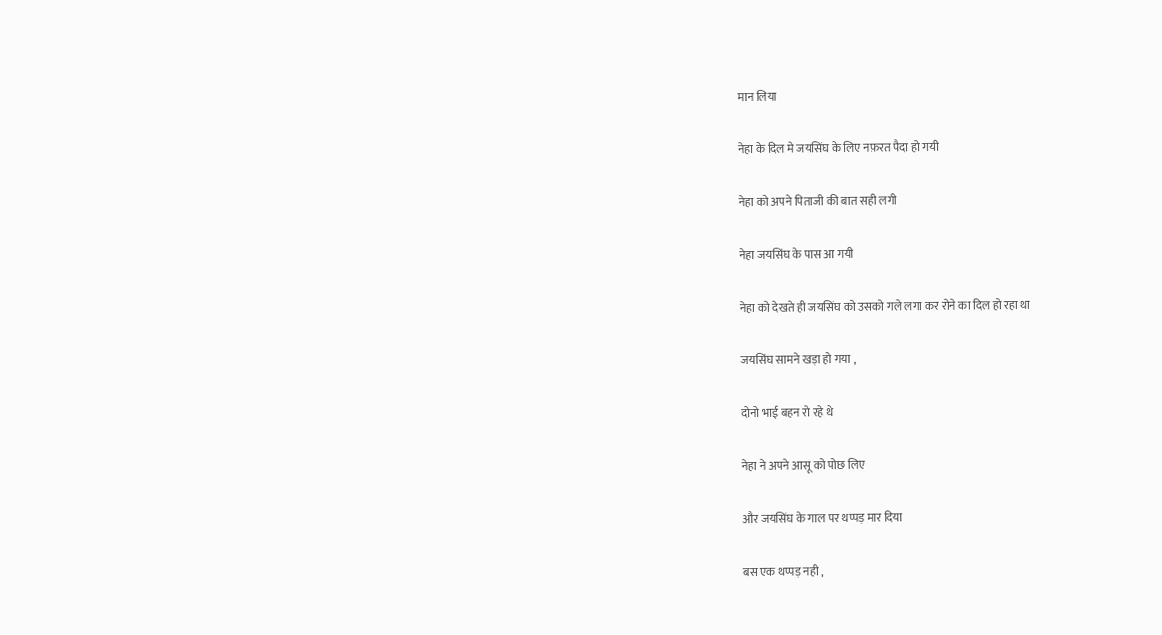मान लिया

नेहा के दिल मे जयसिंघ के लिए नफ़रत पैदा हो गयी

नेहा को अपने पिताजी की बात सही लगी

नेहा जयसिंघ के पास आ गयी

नेहा को देखते ही जयसिंघ को उसको गले लगा कर रोने का दिल हो रहा था

जयसिंघ सामने खड़ा हो गया ,

दोनो भाई बहन रो रहे थे

नेहा ने अपने आसू को पोछ लिए

और जयसिंघ के गाल पर थप्पड़ मार दिया

बस एक थप्पड़ नही ,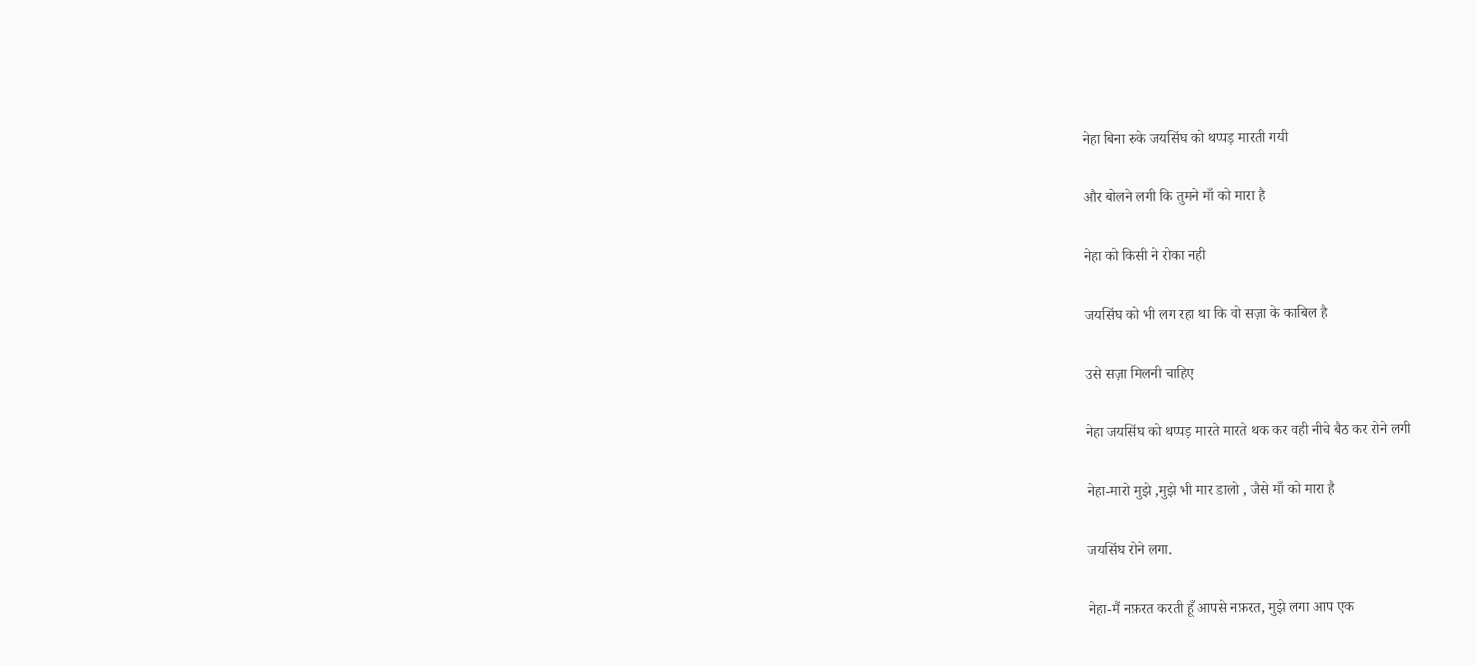नेहा बिना रुके जयसिंघ को थप्पड़ मारती गयी

और बोलने लगी कि तुमने माँ को मारा है

नेहा को किसी ने रोका नही

जयसिंघ को भी लग रहा था कि वो सज़ा के काबिल है

उसे सज़ा मिलनी चाहिए

नेहा जयसिंघ को थप्पड़ मारते मारते थक कर वही नीचे बैठ कर रोने लगी

नेहा-मारो मुझे ,मुझे भी मार डालो , जैसे माँ को मारा है

जयसिंघ रोने लगा.

नेहा-मैं नफ़रत करती हूँ आपसे नफ़रत, मुझे लगा आप एक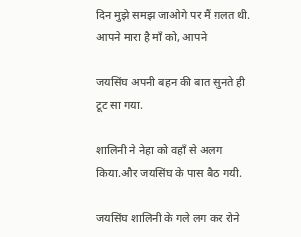दिन मुझे समझ जाओगे पर मैं ग़लत थी. आपने मारा है माँ को, आपने

जयसिंघ अपनी बहन की बात सुनते ही टूट सा गया.

शालिनी ने नेहा को वहाँ से अलग किया.और जयसिंघ के पास बैठ गयी.

जयसिंघ शालिनी के गले लग कर रोने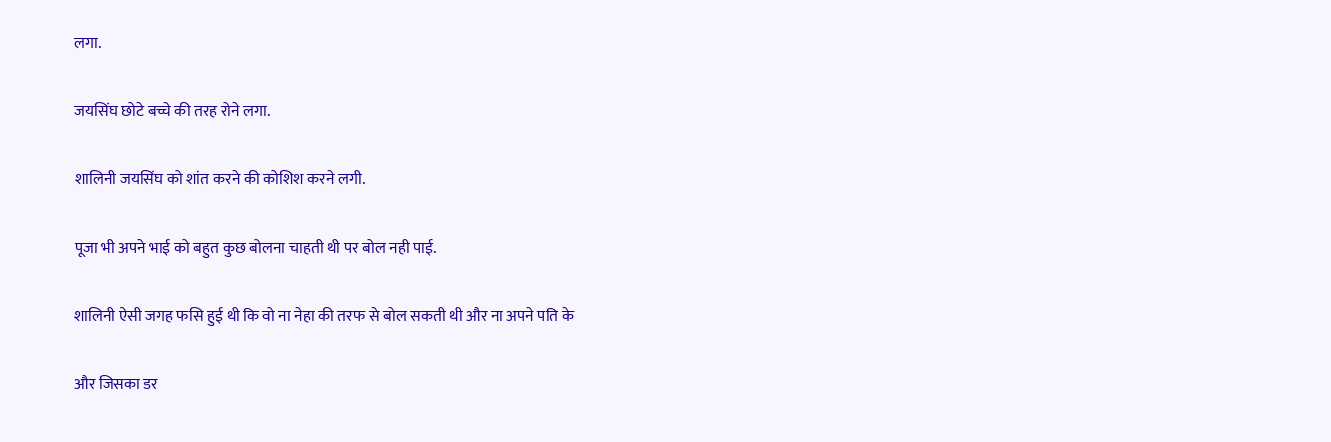लगा.

जयसिंघ छोटे बच्चे की तरह रोने लगा.

शालिनी जयसिंघ को शांत करने की कोशिश करने लगी.

पूजा भी अपने भाई को बहुत कुछ बोलना चाहती थी पर बोल नही पाई.

शालिनी ऐसी जगह फसि हुई थी कि वो ना नेहा की तरफ से बोल सकती थी और ना अपने पति के

और जिसका डर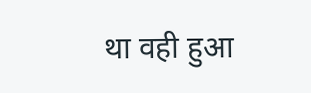था वही हुआ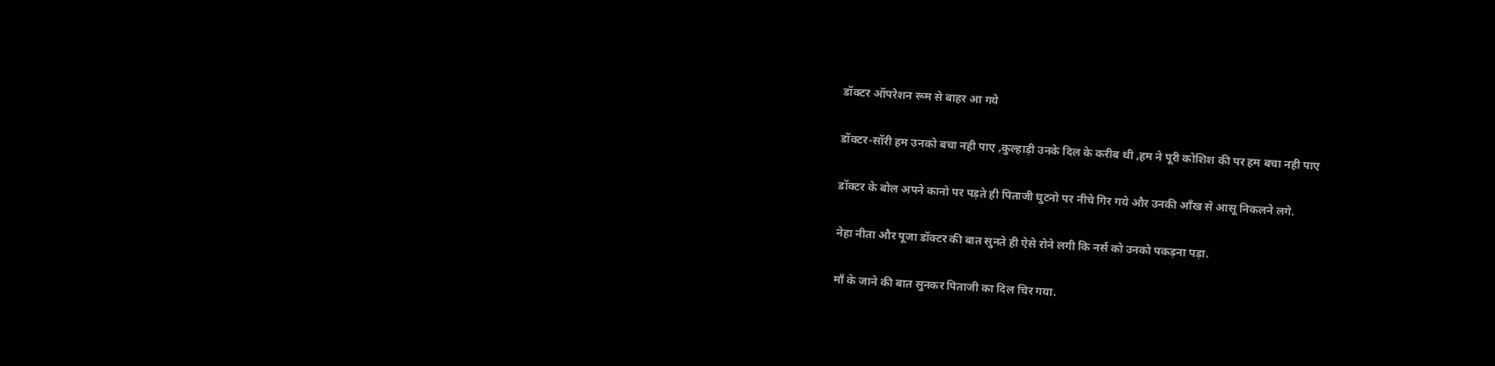डॉक्टर ऑपरेशन रूम से बाहर आ गये

डॉक्टर-सॉरी हम उनको बचा नही पाए ,कुल्हाड़ी उनके दिल के करीब थी ,हम ने पूरी कोशिश की पर हम बचा नही पाए

डॉक्टर के बोल अपने कानो पर पड़ते ही पिताजी घुटनो पर नीचे गिर गये और उनकी आँख से आसू निकलने लगे.

नेहा नीता और पूजा डॉक्टर की बात सुनते ही ऐसे रोने लगी कि नर्स को उनको पकड़ना पड़ा.

माँ के जाने की बात सुनकर पिताजी का दिल चिर गया.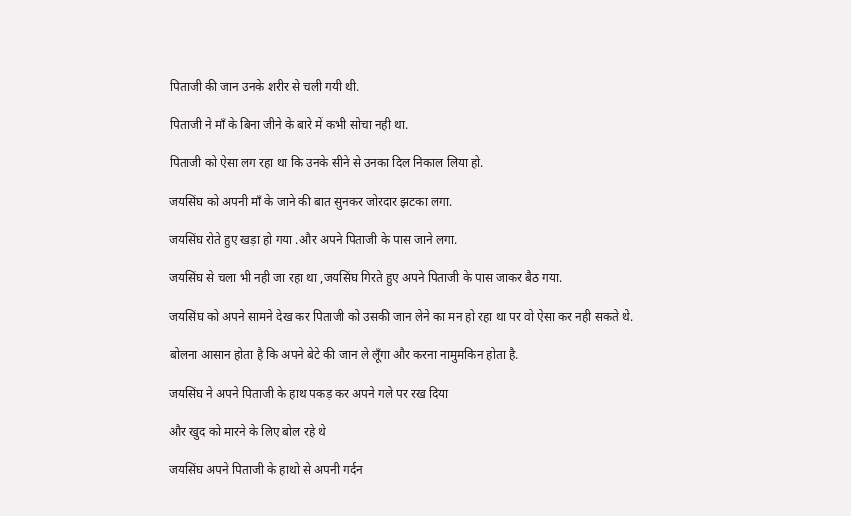पिताजी की जान उनके शरीर से चली गयी थी.

पिताजी ने माँ के बिना जीने के बारे में कभी सोचा नही था.

पिताजी को ऐसा लग रहा था कि उनके सीने से उनका दिल निकाल लिया हो.

जयसिंघ को अपनी माँ के जाने की बात सुनकर जोरदार झटका लगा.

जयसिंघ रोते हुए खड़ा हो गया .और अपने पिताजी के पास जाने लगा.

जयसिंघ से चला भी नही जा रहा था ,जयसिंघ गिरते हुए अपने पिताजी के पास जाकर बैठ गया.

जयसिंघ को अपने सामने देख कर पिताजी को उसकी जान लेने का मन हो रहा था पर वो ऐसा कर नही सकते थे.

बोलना आसान होता है कि अपने बेटे की जान ले लूँगा और करना नामुमकिन होता है.

जयसिंघ ने अपने पिताजी के हाथ पकड़ कर अपने गले पर रख दिया

और खुद को मारने के लिए बोल रहे थे

जयसिंघ अपने पिताजी के हाथो से अपनी गर्दन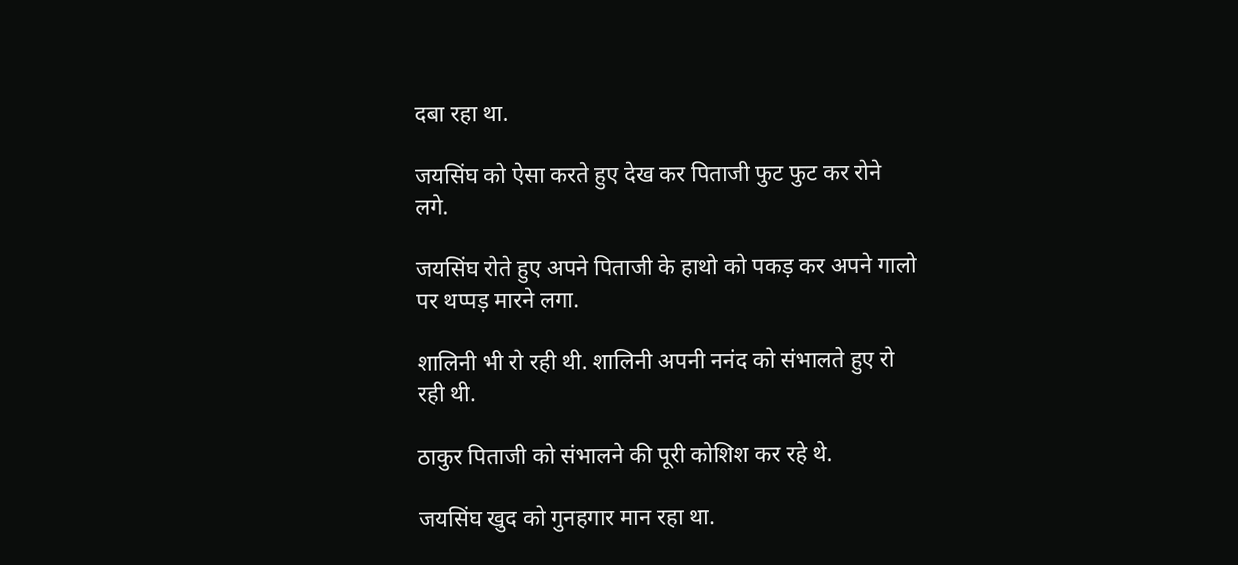दबा रहा था.

जयसिंघ को ऐसा करते हुए देख कर पिताजी फुट फुट कर रोने लगे.

जयसिंघ रोते हुए अपने पिताजी के हाथो को पकड़ कर अपने गालो पर थप्पड़ मारने लगा.

शालिनी भी रो रही थी. शालिनी अपनी ननंद को संभालते हुए रो रही थी.

ठाकुर पिताजी को संभालने की पूरी कोशिश कर रहे थे.

जयसिंघ खुद को गुनहगार मान रहा था.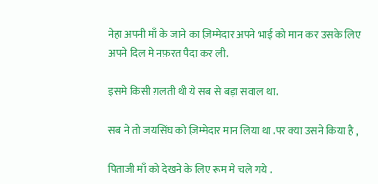नेहा अपनी माँ के जाने का ज़िम्मेदार अपने भाई को मान कर उसके लिए अपने दिल मे नफ़रत पैदा कर ली.

इसमे किसी ग़लती थी ये सब से बड़ा सवाल था.

सब ने तो जयसिंघ को ज़िम्मेदार मान लिया था .पर क्या उसने किया है ,

पिताजी माँ को देखने के लिए रूम मे चले गये .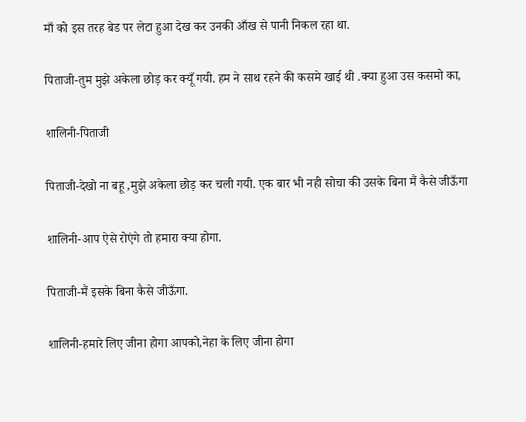माँ को इस तरह बेड पर लेटा हुआ देख कर उनकी आँख से पानी निकल रहा था.

पिताजी-तुम मुझे अकेला छोड़ कर क्यूँ गयी. हम ने साथ रहने की कसमे खाई थी .क्या हुआ उस कसमो का,

शालिनी-पिताजी

पिताजी-देखो ना बहू ,मुझे अकेला छोड़ कर चली गयी. एक बार भी नही सोचा की उसके बिना मैं कैसे जीऊँगा

शालिनी-आप ऐसे रोएंगे तो हमारा क्या होगा.

पिताजी-मैं इसके बिना कैसे जीऊँगा.

शालिनी-हमारे लिए जीना होगा आपको,नेहा के लिए जीना होगा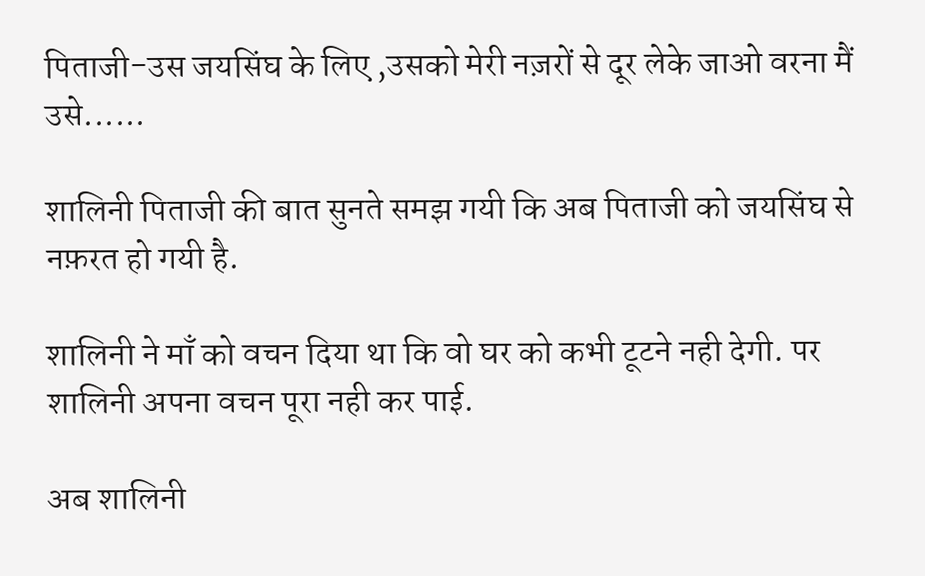पिताजी-उस जयसिंघ के लिए ,उसको मेरी नज़रों से दूर लेके जाओ वरना मैं उसे......

शालिनी पिताजी की बात सुनते समझ गयी कि अब पिताजी को जयसिंघ से नफ़रत हो गयी है.

शालिनी ने माँ को वचन दिया था कि वो घर को कभी टूटने नही देगी. पर शालिनी अपना वचन पूरा नही कर पाई.

अब शालिनी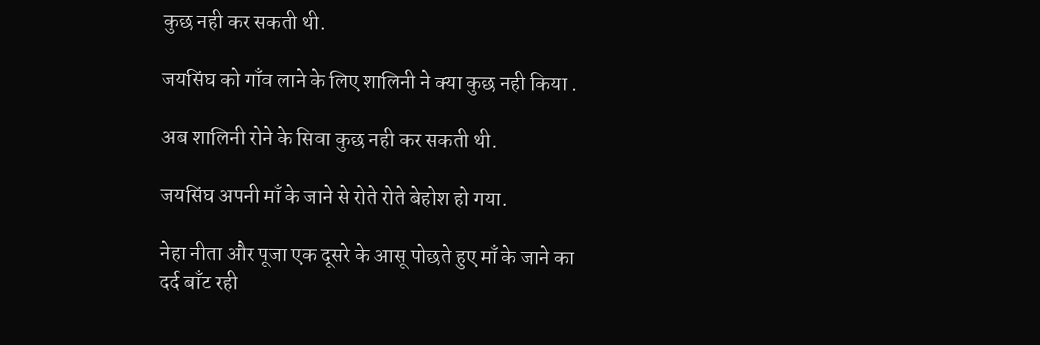कुछ नही कर सकती थी.

जयसिंघ को गाँव लाने के लिए शालिनी ने क्या कुछ नही किया .

अब शालिनी रोने के सिवा कुछ नही कर सकती थी.

जयसिंघ अपनी माँ के जाने से रोते रोते बेहोश हो गया.

नेहा नीता और पूजा एक दूसरे के आसू पोछते हुए माँ के जाने का दर्द बाँट रही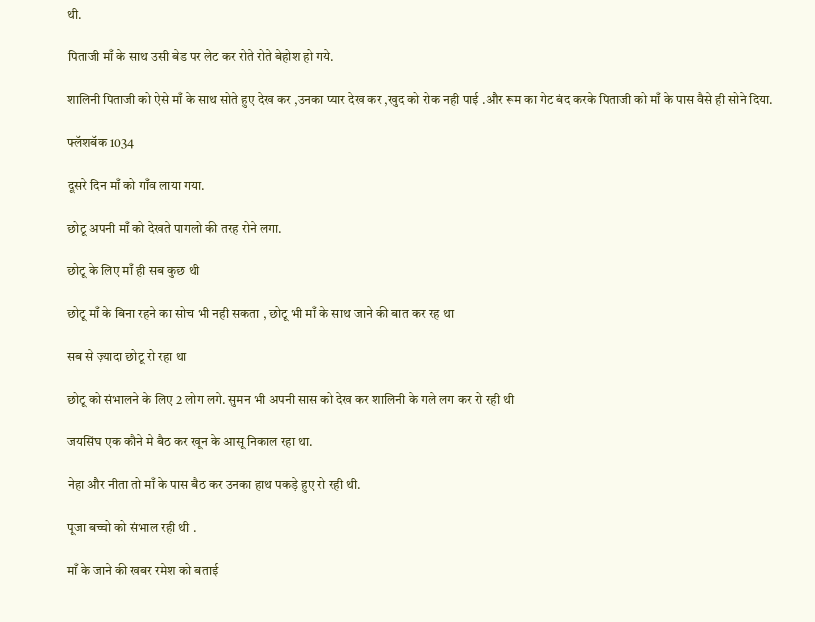थी.

पिताजी माँ के साथ उसी बेड पर लेट कर रोते रोते बेहोश हो गये.

शालिनी पिताजी को ऐसे माँ के साथ सोते हुए देख कर ,उनका प्यार देख कर ,खुद को रोक नही पाई .और रूम का गेट बंद करके पिताजी को माँ के पास वैसे ही सोने दिया.

फ्लॅशबॅक 1034

दूसरे दिन माँ को गाँव लाया गया.

छोटू अपनी माँ को देखते पागलो की तरह रोने लगा.

छोटू के लिए माँ ही सब कुछ थी

छोटू माँ के बिना रहने का सोच भी नही सकता , छोटू भी माँ के साथ जाने की बात कर रह था

सब से ज़्यादा छोटू रो रहा था

छोटू को संभालने के लिए 2 लोग लगे. सुमन भी अपनी सास को देख कर शालिनी के गले लग कर रो रही थी

जयसिंघ एक कौने मे बैठ कर खून के आसू निकाल रहा था.

नेहा और नीता तो माँ के पास बैठ कर उनका हाथ पकड़े हुए रो रही थी.

पूजा बच्चो को संभाल रही थी .

माँ के जाने की खबर रमेश को बताई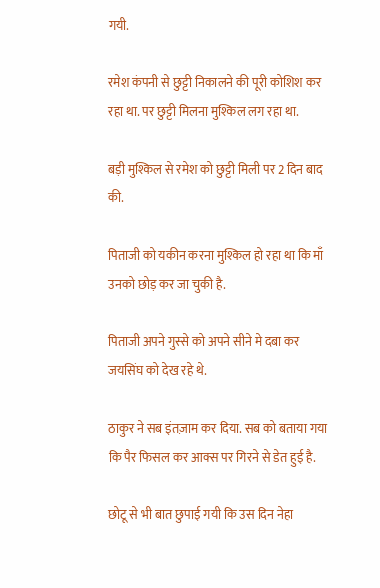गयी.

रमेश कंपनी से छुट्टी निकालने की पूरी कोशिश कर रहा था. पर छुट्टी मिलना मुश्किल लग रहा था.

बड़ी मुश्किल से रमेश को छुट्टी मिली पर 2 दिन बाद की.

पिताजी को यकीन करना मुश्किल हो रहा था कि माँ उनको छोड़ कर जा चुकी है.

पिताजी अपने गुस्से को अपने सीने मे दबा कर जयसिंघ को देख रहे थे.

ठाकुर ने सब इंतज़ाम कर दिया. सब को बताया गया कि पैर फिसल कर आक्स पर गिरने से डेत हुई है.

छोटू से भी बात छुपाई गयी कि उस दिन नेहा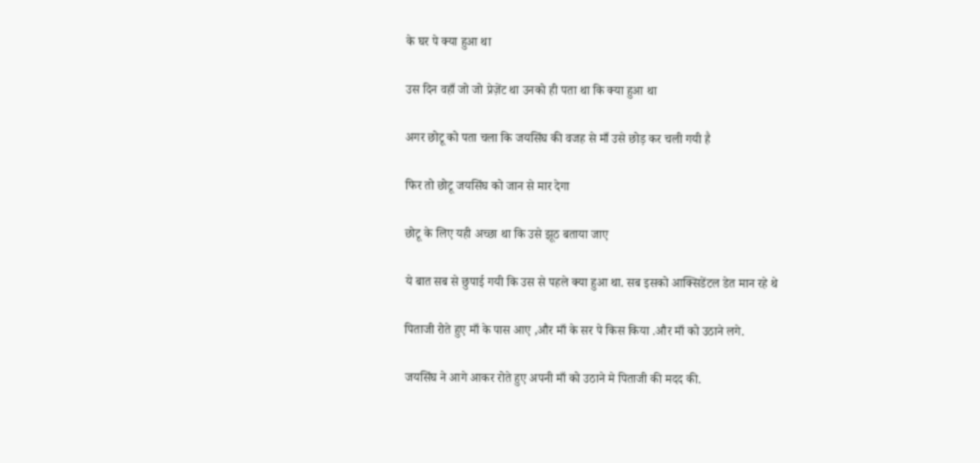के घर पे क्या हुआ था

उस दिन वहाँ जो जो प्रेज़ेंट था उनको ही पता था कि क्या हुआ था

अगर छोटू को पता चला कि जयसिंघ की वजह से माँ उसे छोड़ कर चली गयी है

फिर तो छोटू जयसिंघ को जान से मार देगा

छोटू के लिए यही अच्छा था कि उसे झूठ बताया जाए

ये बात सब से छुपाई गयी कि उस से पहले क्या हुआ था. सब इसको आक्सिडेंटल डेत मान रहे थे

पिताजी रोते हुए माँ के पास आए ,और माँ के सर पे किस किया .और माँ को उठाने लगे.

जयसिंघ ने आगे आकर रोते हुए अपनी माँ को उठाने मे पिताजी की मदद की.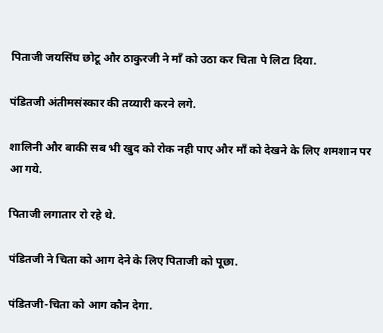पिताजी जयसिंघ छोटू और ठाकुरजी ने माँ को उठा कर चिता पे लिटा दिया.

पंडितजी अंतीमसंस्कार की तय्यारी करने लगे.

शालिनी और बाकी सब भी खुद को रोक नही पाए और माँ को देखने के लिए शमशान पर आ गये.

पिताजी लगातार रो रहे थे.

पंडितजी ने चिता को आग देने के लिए पिताजी को पूछा.

पंडितजी-चिता को आग कौन देगा.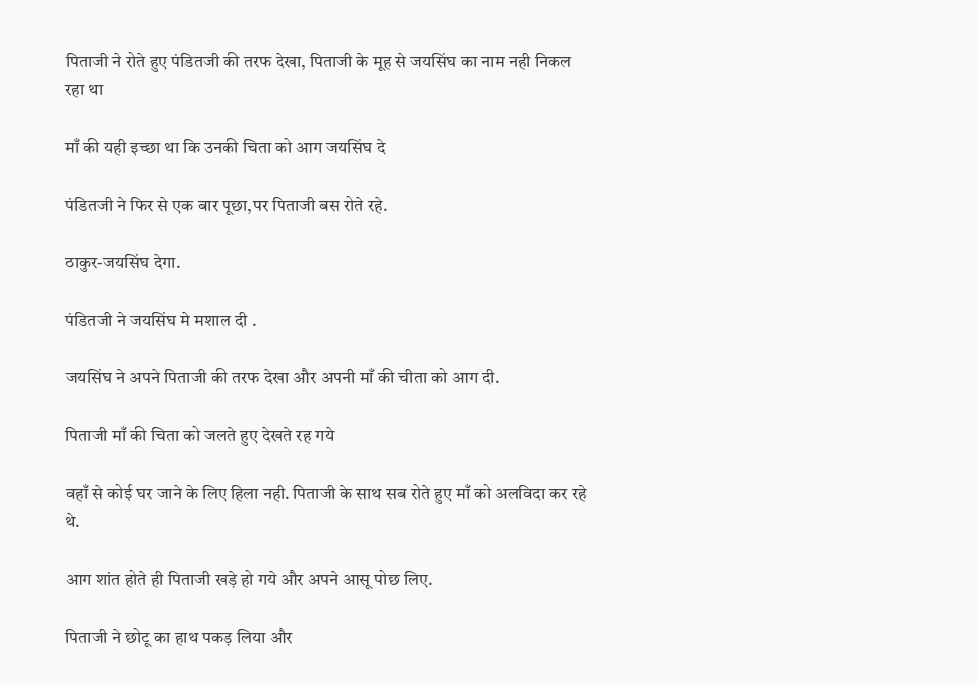पिताजी ने रोते हुए पंडितजी की तरफ देखा, पिताजी के मूह से जयसिंघ का नाम नही निकल रहा था

माँ की यही इच्छा था कि उनकी चिता को आग जयसिंघ दे

पंडितजी ने फिर से एक बार पूछा,पर पिताजी बस रोते रहे.

ठाकुर-जयसिंघ देगा.

पंडितजी ने जयसिंघ मे मशाल दी .

जयसिंघ ने अपने पिताजी की तरफ देखा और अपनी माँ की चीता को आग दी.

पिताजी माँ की चिता को जलते हुए देखते रह गये

वहाँ से कोई घर जाने के लिए हिला नही. पिताजी के साथ सब रोते हुए माँ को अलविदा कर रहे थे.

आग शांत होते ही पिताजी खड़े हो गये और अपने आसू पोछ लिए.

पिताजी ने छोटू का हाथ पकड़ लिया और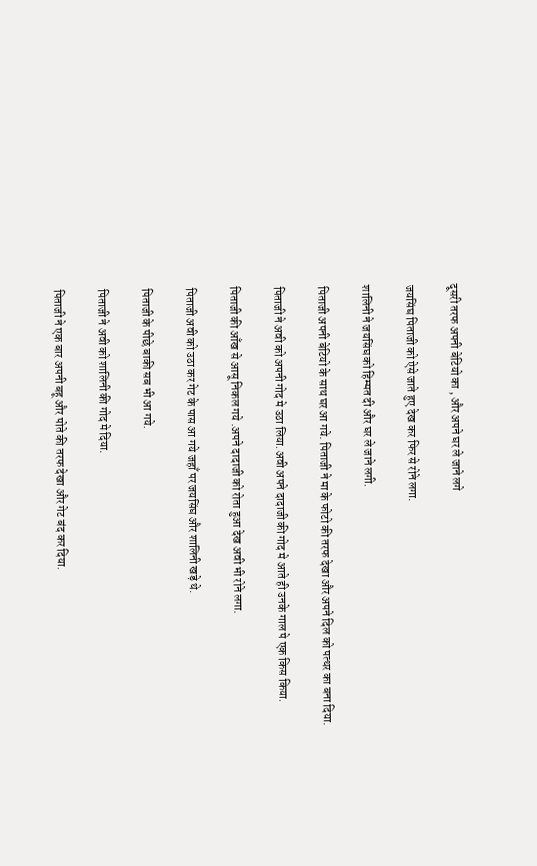दूसरी तरफ अपनी बेटियो का , और अपने घर ले जाने लगे

जयसिंघ पिताजी को ऐसे जाते हुए देख कर फिर से रोने लगा.

शालिनी ने जयसिंघ को हिम्मत दी और घर ले जाने लगी.

पिताजी अपनी बेटियो के साथ घर आ गये. पिताजी ने मा के फोटो की तरफ देखा और अपने दिल को पत्थर का बना दिया.

पिताजी ने अवी को अपनी गोद मे उठा लिया.अवी अपने दादाजी की गोद मे आते ही उनके गाल पे एक किस किया.

पिताजी की आँख से आसू निकल गये .अपने दादाजी को रोता हुआ देख अवी भी रोने लगा.

पिताजी अवी को उठा कर गेट के पास आ गये जहाँ पर जयसिंघ और शालिनी खड़े थे.

पिताजी के पीछे बाकी सब भी आ गये.

पिताजी ने अवी को शालिनी की गोद मे दिया.

पिताजी ने एक बार अपनी बहू और पोते की तरफ देखा और गेट बंद कर दिया.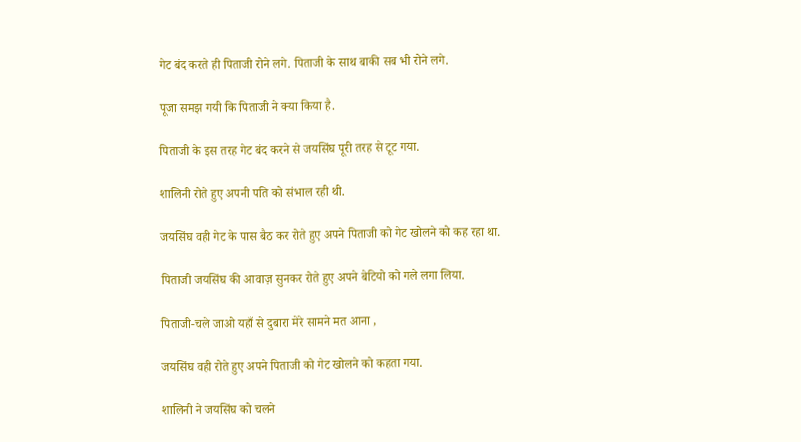गेट बंद करते ही पिताजी रोने लगे. पिताजी के साथ बाकी सब भी रोने लगे.

पूजा समझ गयी कि पिताजी ने क्या किया है.

पिताजी के इस तरह गेट बंद करने से जयसिंघ पूरी तरह से टूट गया.

शालिनी रोते हुए अपनी पति को संभाल रही थी.

जयसिंघ वही गेट के पास बैठ कर रोते हुए अपने पिताजी को गेट खोलने को कह रहा था.

पिताजी जयसिंघ की आवाज़ सुनकर रोते हुए अपने बेटियो को गले लगा लिया.

पिताजी-चले जाओ यहाँ से दुबारा मेरे सामने मत आना ,

जयसिंघ वही रोते हुए अपने पिताजी को गेट खोलने को कहता गया.

शालिनी ने जयसिंघ को चलने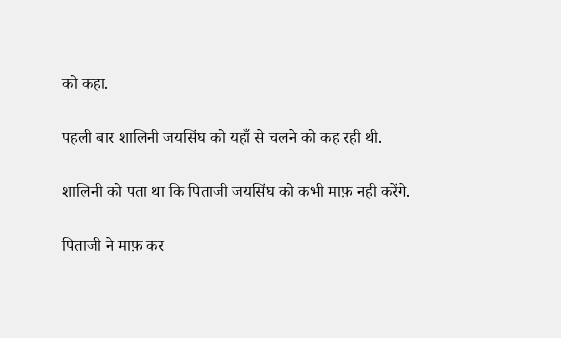को कहा.

पहली बार शालिनी जयसिंघ को यहाँ से चलने को कह रही थी.

शालिनी को पता था कि पिताजी जयसिंघ को कभी माफ़ नही करेंगे.

पिताजी ने माफ़ कर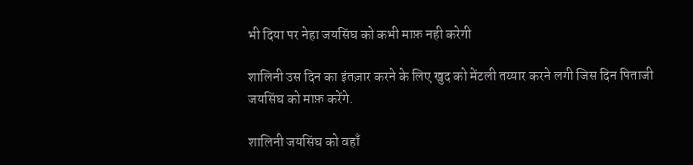भी दिया पर नेहा जयसिंघ को कभी माफ़ नही करेगी

शालिनी उस दिन का इंतज़ार करने के लिए खुद को मेंटली तय्यार करने लगी जिस दिन पिताजी जयसिंघ को माफ़ करेंगे.

शालिनी जयसिंघ को वहाँ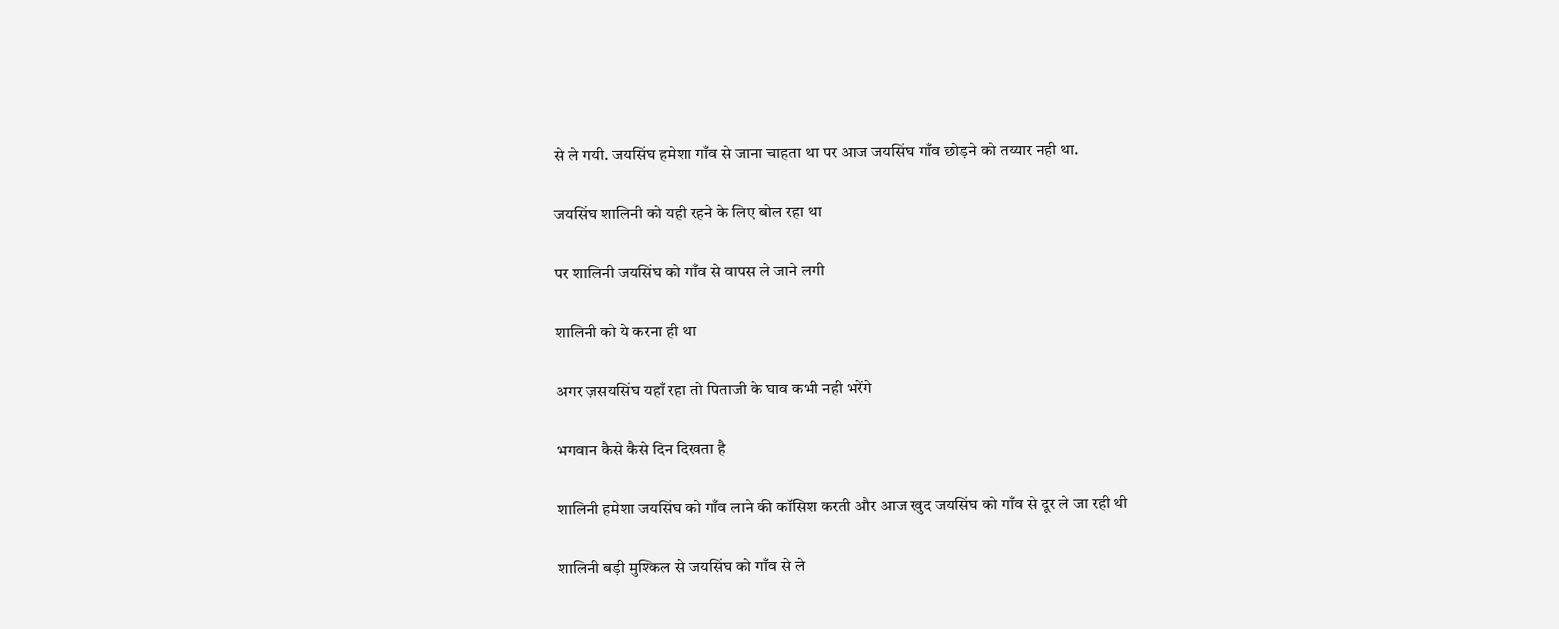से ले गयी. जयसिंघ हमेशा गाँव से जाना चाहता था पर आज जयसिंघ गाँव छोड़ने को तय्यार नही था.

जयसिंघ शालिनी को यही रहने के लिए बोल रहा था

पर शालिनी जयसिंघ को गाँव से वापस ले जाने लगी

शालिनी को ये करना ही था

अगर ज़सयसिंघ यहाँ रहा तो पिताजी के घाव कभी नही भरेंगे

भगवान कैसे कैसे दिन दिखता है

शालिनी हमेशा जयसिंघ को गाँव लाने की कॉसिश करती और आज खुद जयसिंघ को गाँव से दूर ले जा रही थी

शालिनी बड़ी मुश्किल से जयसिंघ को गाँव से ले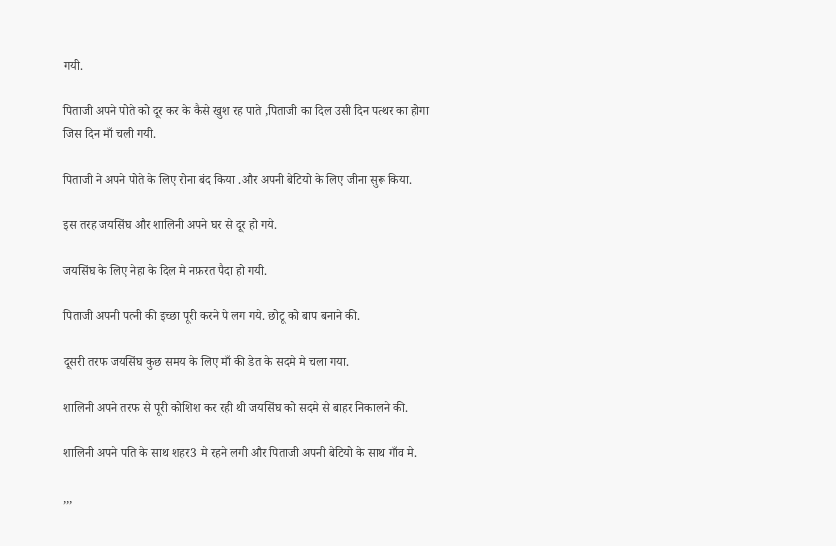गयी.

पिताजी अपने पोते को दूर कर के कैसे खुश रह पाते ,पिताजी का दिल उसी दिन पत्थर का होगा जिस दिन माँ चली गयी.

पिताजी ने अपने पोते के लिए रोना बंद किया .और अपनी बेटियो के लिए जीना सुरू किया.

इस तरह जयसिंघ और शालिनी अपने घर से दूर हो गये.

जयसिंघ के लिए नेहा के दिल मे नफ़रत पैदा हो गयी.

पिताजी अपनी पत्नी की इच्छा पूरी करने पे लग गये. छोटू को बाप बनाने की.

दूसरी तरफ जयसिंघ कुछ समय के लिए माँ की डेत के सदमे मे चला गया.

शालिनी अपने तरफ से पूरी कोशिश कर रही थी जयसिंघ को सदमे से बाहर निकालने की.

शालिनी अपने पति के साथ शहर3 मे रहने लगी और पिताजी अपनी बेटियो के साथ गाँव मे.

,,,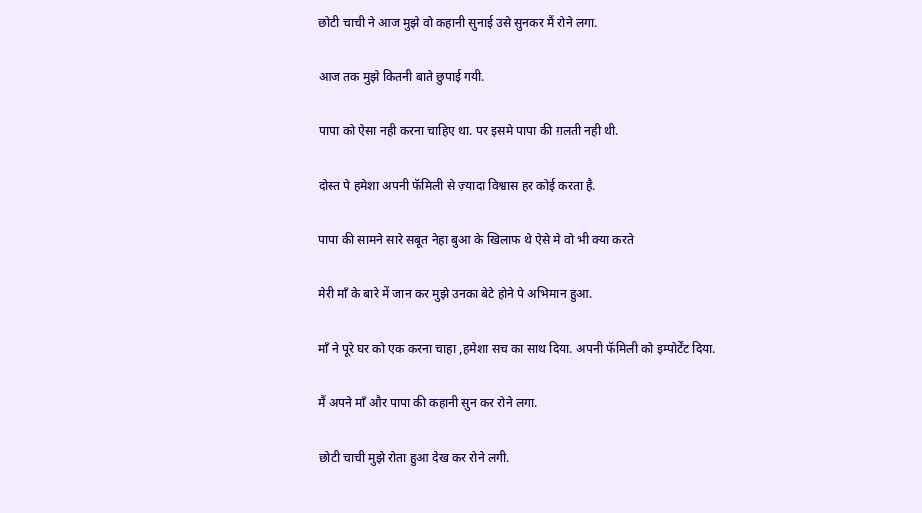छोटी चाची ने आज मुझे वो कहानी सुनाई उसे सुनकर मैं रोने लगा.

आज तक मुझे कितनी बाते छुपाई गयी.

पापा को ऐसा नही करना चाहिए था. पर इसमे पापा की ग़लती नही थी.

दोस्त पे हमेशा अपनी फॅमिली से ज़्यादा विश्वास हर कोई करता है.

पापा की सामने सारे सबूत नेहा बुआ के खिलाफ थे ऐसे मे वो भी क्या करते

मेरी माँ के बारे में जान कर मुझे उनका बेटे होने पे अभिमान हुआ.

माँ ने पूरे घर को एक करना चाहा ,हमेशा सच का साथ दिया. अपनी फॅमिली को इम्पोर्टेंट दिया.

मैं अपने माँ और पापा की कहानी सुन कर रोने लगा.

छोटी चाची मुझे रोता हुआ देख कर रोने लगी.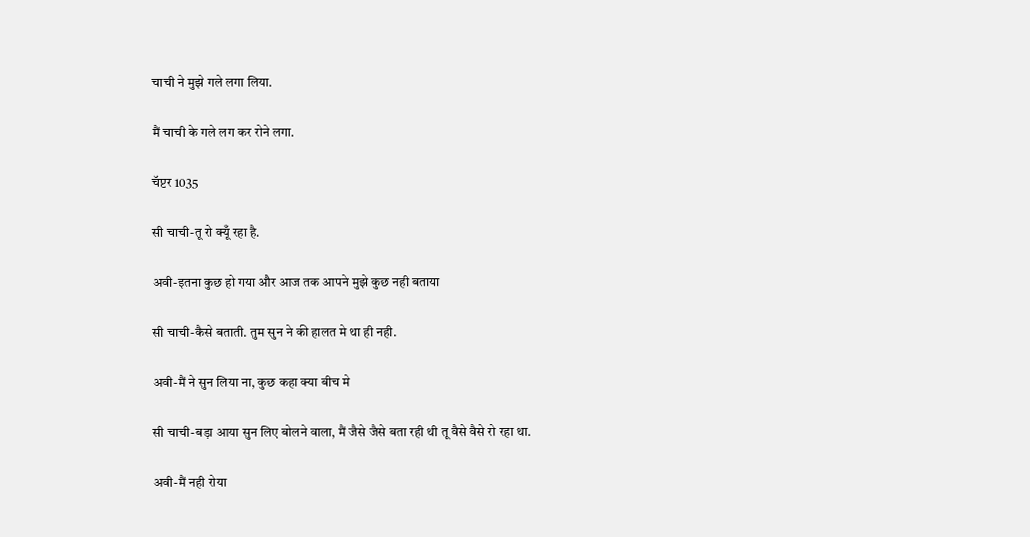चाची ने मुझे गले लगा लिया.

मैं चाची के गले लग कर रोने लगा.

चॅप्टर 1035

सी चाची-तू रो क्यूँ रहा है.

अवी-इतना कुछ हो गया और आज तक आपने मुझे कुछ नही बताया

सी चाची-कैसे बताती. तुम सुन ने की हालत मे था ही नही.

अवी-मैं ने सुन लिया ना, कुछ कहा क्या बीच मे

सी चाची-बड़ा आया सुन लिए बोलने वाला, मैं जैसे जैसे बता रही थी तू वैसे वैसे रो रहा था.

अवी-मैं नही रोया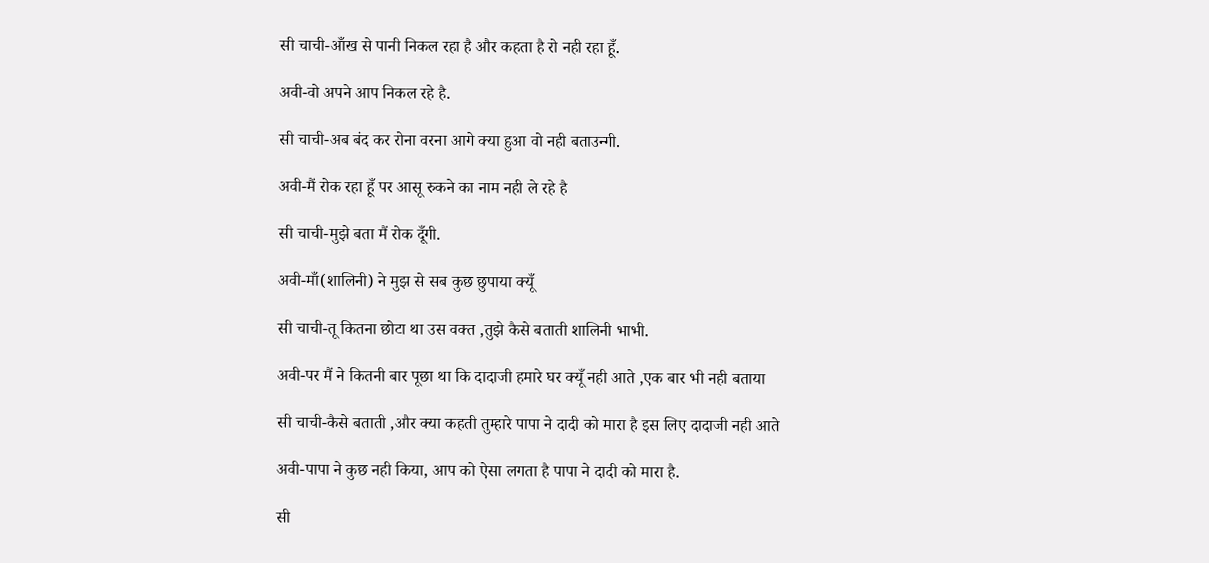सी चाची-आँख से पानी निकल रहा है और कहता है रो नही रहा हूँ.

अवी-वो अपने आप निकल रहे है.

सी चाची-अब बंद कर रोना वरना आगे क्या हुआ वो नही बताउन्गी.

अवी-मैं रोक रहा हूँ पर आसू रुकने का नाम नही ले रहे है

सी चाची-मुझे बता मैं रोक दूँगी.

अवी-माँ(शालिनी) ने मुझ से सब कुछ छुपाया क्यूँ

सी चाची-तू कितना छोटा था उस वक्त ,तुझे कैसे बताती शालिनी भाभी.

अवी-पर मैं ने कितनी बार पूछा था कि दादाजी हमारे घर क्यूँ नही आते ,एक बार भी नही बताया

सी चाची-कैसे बताती ,और क्या कहती तुम्हारे पापा ने दादी को मारा है इस लिए दादाजी नही आते

अवी-पापा ने कुछ नही किया, आप को ऐसा लगता है पापा ने दादी को मारा है.

सी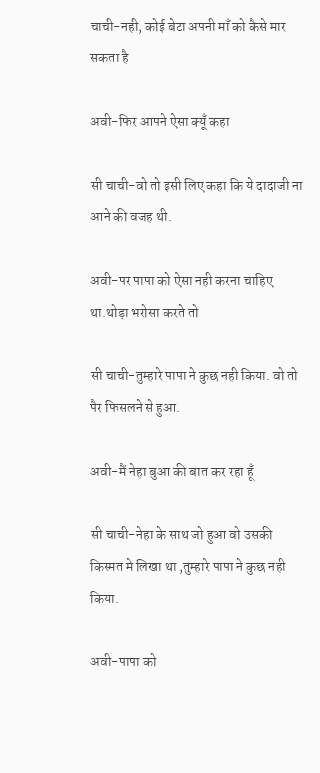चाची-नही, कोई बेटा अपनी माँ को कैसे मार सकता है

अवी-फिर आपने ऐसा क्यूँ कहा

सी चाची-वो तो इसी लिए कहा कि ये दादाजी ना आने की वजह थी.

अवी-पर पापा को ऐसा नही करना चाहिए था.थोड़ा भरोसा करते तो

सी चाची-तुम्हारे पापा ने कुछ नही किया. वो तो पैर फिसलने से हुआ.

अवी-मैं नेहा बुआ की बात कर रहा हूँ

सी चाची-नेहा के साथ जो हुआ वो उसकी किस्मत मे लिखा था ,तुम्हारे पापा ने कुछ नही किया.

अवी-पापा को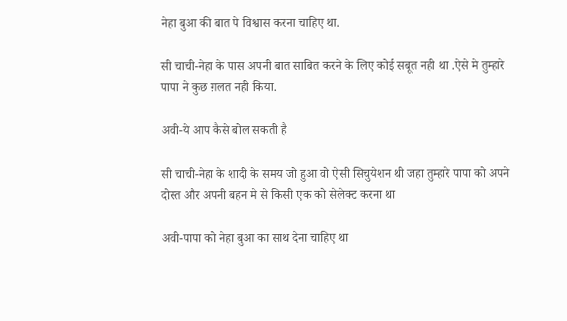नेहा बुआ की बात पे विश्वास करना चाहिए था.

सी चाची-नेहा के पास अपनी बात साबित करने के लिए कोई सबूत नही था .ऐसे मे तुम्हारे पापा ने कुछ ग़लत नही किया.

अवी-ये आप कैसे बोल सकती है

सी चाची-नेहा के शादी के समय जो हुआ वो ऐसी सिचुयेशन थी जहा तुम्हारे पापा को अपने दोस्त और अपनी बहन मे से किसी एक को सेलेक्ट करना था

अवी-पापा को नेहा बुआ का साथ देना चाहिए था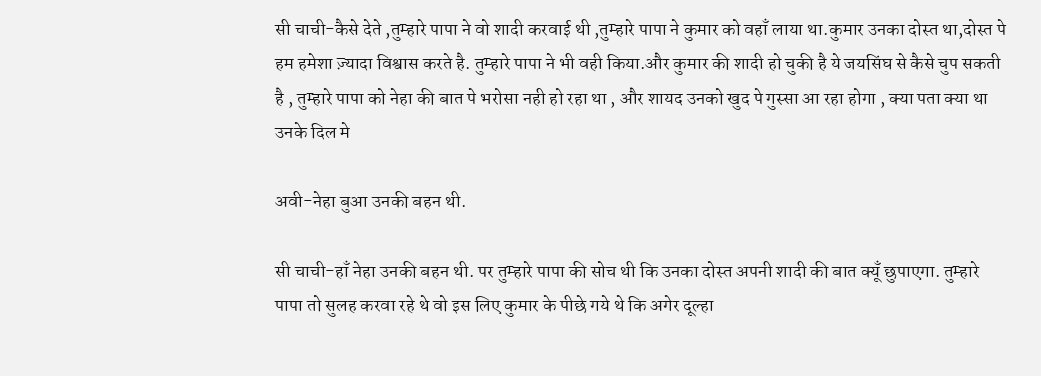सी चाची-कैसे देते ,तुम्हारे पापा ने वो शादी करवाई थी ,तुम्हारे पापा ने कुमार को वहाँ लाया था.कुमार उनका दोस्त था,दोस्त पे हम हमेशा ज़्यादा विश्वास करते है. तुम्हारे पापा ने भी वही किया.और कुमार की शादी हो चुकी है ये जयसिंघ से कैसे चुप सकती है , तुम्हारे पापा को नेहा की बात पे भरोसा नही हो रहा था , और शायद उनको खुद पे गुस्सा आ रहा होगा , क्या पता क्या था उनके दिल मे

अवी-नेहा बुआ उनकी बहन थी.

सी चाची-हाँ नेहा उनकी बहन थी. पर तुम्हारे पापा की सोच थी कि उनका दोस्त अपनी शादी की बात क्यूँ छुपाएगा. तुम्हारे पापा तो सुलह करवा रहे थे वो इस लिए कुमार के पीछे गये थे कि अगेर दूल्हा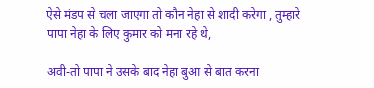ऐसे मंडप से चला जाएगा तो कौन नेहा से शादी करेगा , तुम्हारे पापा नेहा के लिए कुमार को मना रहे थे,

अवी-तो पापा ने उसके बाद नेहा बुआ से बात करना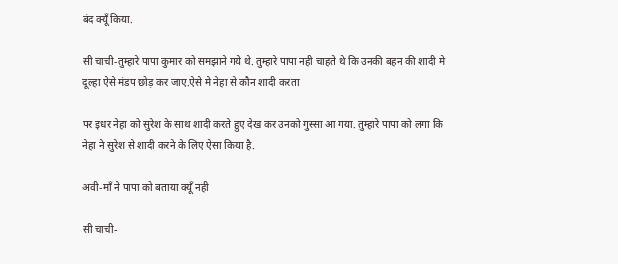बंद क्यूँ किया.

सी चाची-तुम्हारे पापा कुमार को समझाने गये थे. तुम्हारे पापा नही चाहते थे कि उनकी बहन की शादी मे दूल्हा ऐसे मंडप छोड़ कर जाए.ऐसे मे नेहा से कौन शादी करता

पर इधर नेहा को सुरेश के साथ शादी करते हुए देख कर उनको गुस्सा आ गया. तुम्हारे पापा को लगा कि नेहा ने सुरेश से शादी करने के लिए ऐसा किया है.

अवी-माँ ने पापा को बताया क्यूँ नही

सी चाची-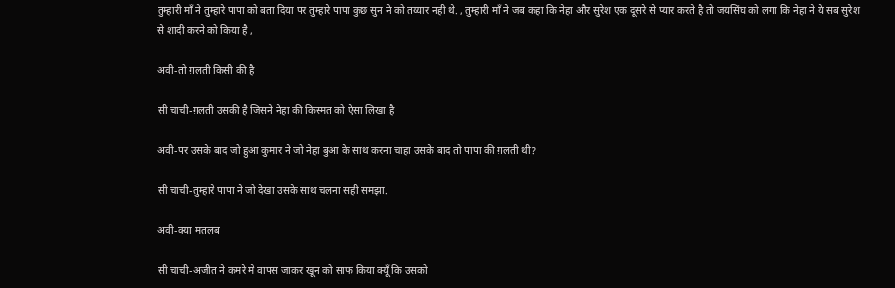तुम्हारी माँ ने तुम्हारे पापा को बता दिया पर तुम्हारे पापा कुछ सुन ने को तय्यार नही थे. , तुम्हारी माँ ने जब कहा कि नेहा और सुरेश एक दूसरे से प्यार करते है तो जयसिंघ को लगा कि नेहा ने ये सब सुरेश से शादी करने को किया है ,

अवी-तो ग़लती किसी की है

सी चाची-ग़लती उसकी है जिसने नेहा की किस्मत को ऐसा लिखा है

अवी-पर उसके बाद जो हुआ कुमार ने जो नेहा बुआ के साथ करना चाहा उसके बाद तो पापा की ग़लती थी?

सी चाची-तुम्हारे पापा ने जो देखा उसके साथ चलना सही समझा.

अवी-क्या मतलब

सी चाची-अजीत ने कमरे मे वापस जाकर खून को साफ किया क्यूँ कि उसको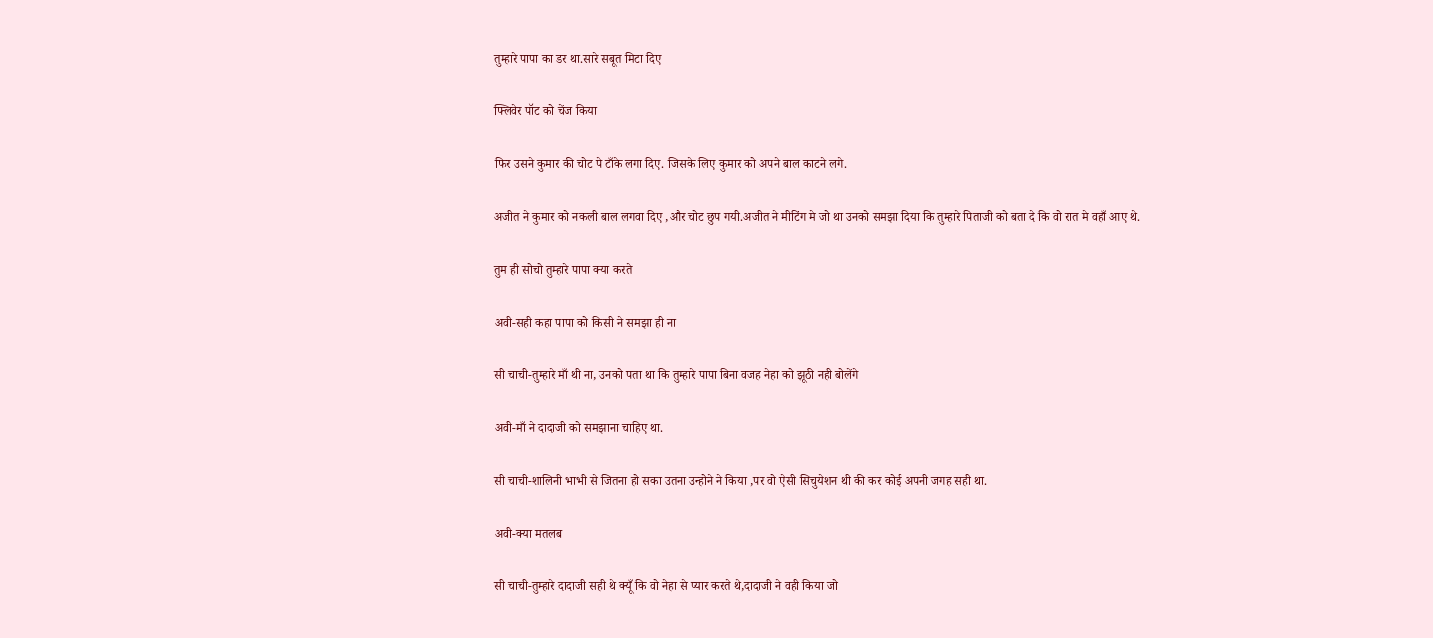तुम्हारे पापा का डर था.सारे सबूत मिटा दिए

फ्लिवेर पॉट को चेंज किया

फिर उसने कुमार की चोट पे टाँके लगा दिए. जिसके लिए कुमार को अपने बाल काटने लगे.

अजीत ने कुमार को नकली बाल लगवा दिए ,और चोट छुप गयी.अजीत ने मीटिंग मे जो था उनको समझा दिया कि तुम्हारे पिताजी को बता दे कि वो रात मे वहाँ आए थे.

तुम ही सोचो तुम्हारे पापा क्या करते

अवी-सही कहा पापा को किसी ने समझा ही ना

सी चाची-तुम्हारे माँ थी ना, उनको पता था कि तुम्हारे पापा बिना वजह नेहा को झूठी नही बोलेंगे

अवी-माँ ने दादाजी को समझाना चाहिए था.

सी चाची-शालिनी भाभी से जितना हो सका उतना उन्होने ने किया ,पर वो ऐसी सिचुयेशन थी की कर कोई अपनी जगह सही था.

अवी-क्या मतलब

सी चाची-तुम्हारे दादाजी सही थे क्यूँ कि वो नेहा से प्यार करते थे,दादाजी ने वही किया जो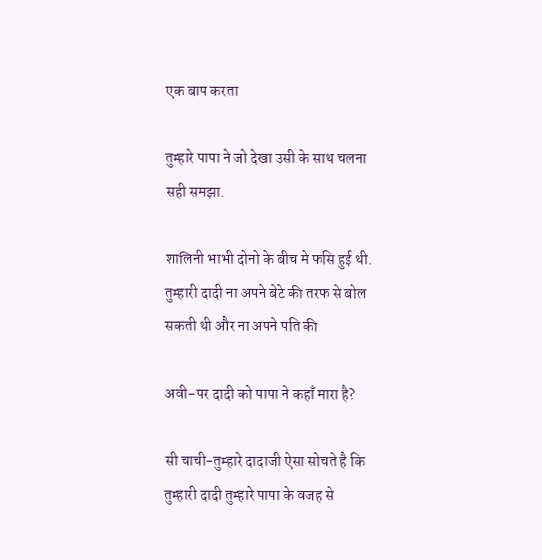एक बाप करता

तुम्हारे पापा ने जो देखा उसी के साथ चलना सही समझा.

शालिनी भाभी दोनो के बीच मे फसि हुई थी. तुम्हारी दादी ना अपने बेटे की तरफ से बोल सकती थी और ना अपने पति की

अवी-पर दादी को पापा ने कहाँ मारा है?

सी चाची-तुम्हारे दादाजी ऐसा सोचते है कि तुम्हारी दादी तुम्हारे पापा के वजह से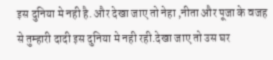इस दुनिया मे नही है. और देखा जाए तो नेहा ,नीता और पूजा के वजह से तुम्हारी दादी इस दुनिया मे नही रही.देखा जाए तो उस घर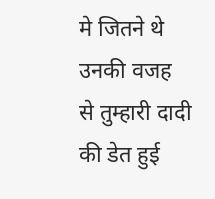मे जितने थे उनकी वजह से तुम्हारी दादी की डेत हुई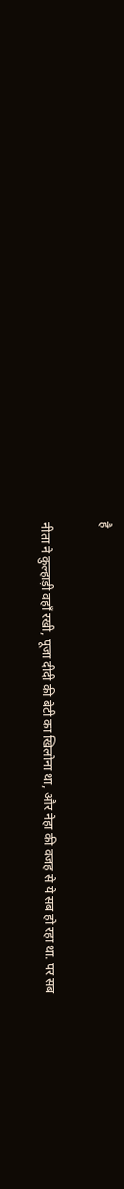है

नीता ने कुल्हाड़ी वहाँ रखी, पूजा दीदी की बेटी का खिलोना था, और नेहा की वजह से ये सब हो रहा था. पर सब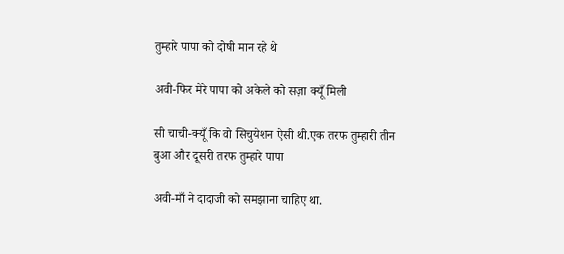तुम्हारे पापा को दोषी मान रहे थे

अवी-फिर मेरे पापा को अकेले को सज़ा क्यूँ मिली

सी चाची-क्यूँ कि वो सिचुयेशन ऐसी थी.एक तरफ तुम्हारी तीन बुआ और दूसरी तरफ तुम्हारे पापा

अवी-माँ ने दादाजी को समझाना चाहिए था.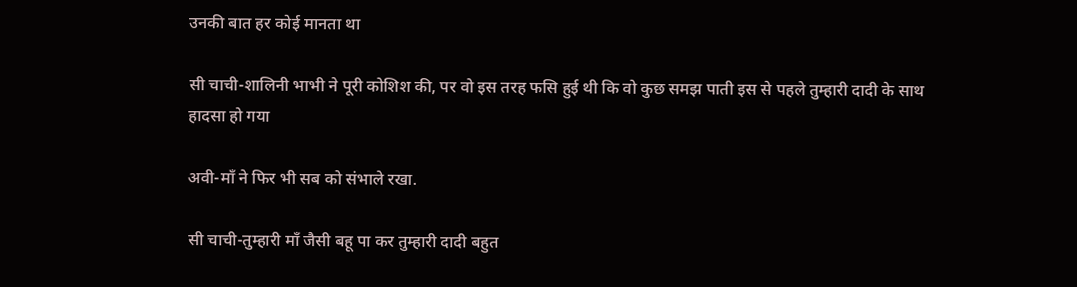उनकी बात हर कोई मानता था

सी चाची-शालिनी भाभी ने पूरी कोशिश की, पर वो इस तरह फसि हुई थी कि वो कुछ समझ पाती इस से पहले तुम्हारी दादी के साथ हादसा हो गया

अवी-माँ ने फिर भी सब को संभाले रखा.

सी चाची-तुम्हारी माँ जैसी बहू पा कर तुम्हारी दादी बहुत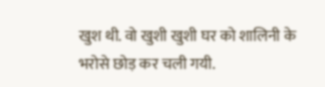खुश थी. वो खुशी खुशी घर को शालिनी के भरोसे छोड़ कर चली गयी.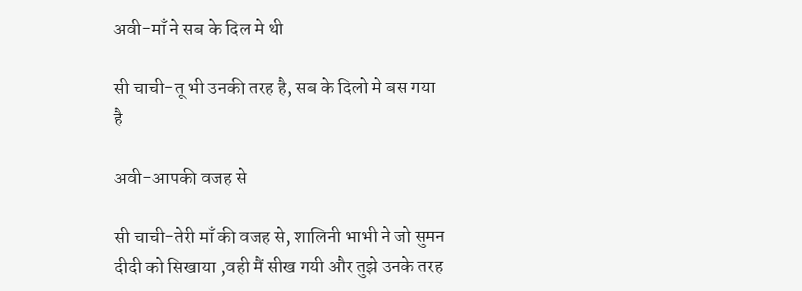अवी-माँ ने सब के दिल मे थी

सी चाची-तू भी उनकी तरह है, सब के दिलो मे बस गया है

अवी-आपकी वजह से

सी चाची-तेरी माँ की वजह से, शालिनी भाभी ने जो सुमन दीदी को सिखाया ,वही मैं सीख गयी और तुझे उनके तरह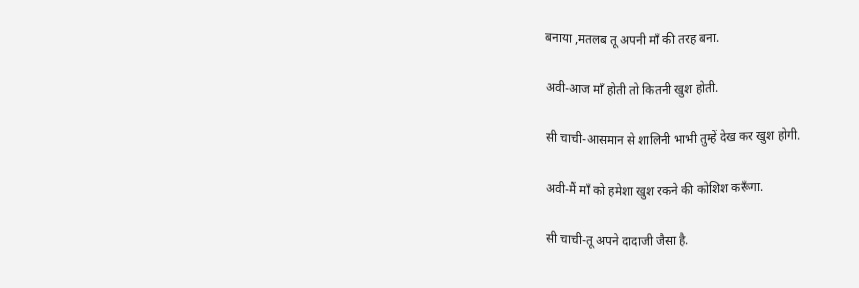बनाया ,मतलब तू अपनी माँ की तरह बना.

अवी-आज माँ होती तो कितनी खुश होती.

सी चाची-आसमान से शालिनी भाभी तुम्हें देख कर खुश होगी.

अवी-मैं माँ को हमेशा खुश रकने की कोशिश करूँगा.

सी चाची-तू अपने दादाजी जैसा है.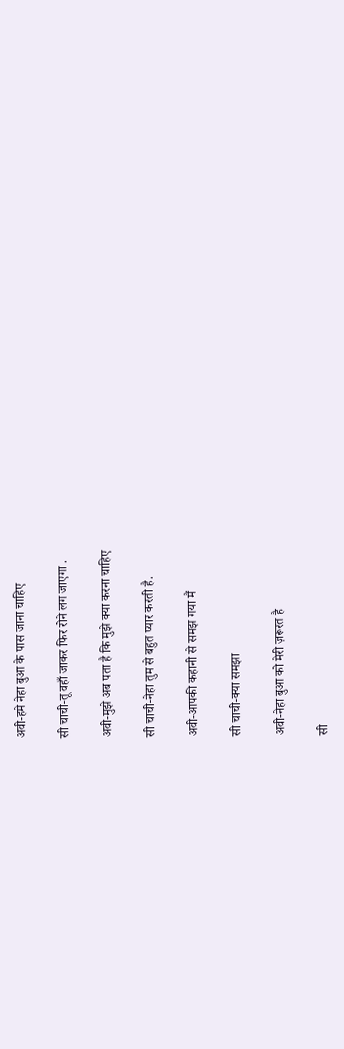अवी-हमे नेहा बुआ के पास जाना चाहिए

सी चाची-तू वहाँ जाकर फिर रोने लग जाएगा .

अवी-मुझे अब पता है कि मुझे क्या करना चाहिए

सी चाची-नेहा तुम से बहुत प्यार करती है.

अवी-आपकी कहानी से समझ गया मैं

सी चाची-क्या समझा

अवी-नेहा बुआ को मेरी ज़रूरत है

सी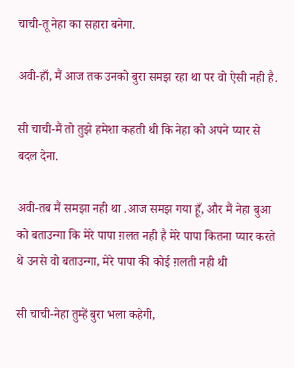चाची-तू नेहा का सहारा बनेगा.

अवी-हाँ, मैं आज तक उनको बुरा समझ रहा था पर वो ऐसी नही है.

सी चाची-मैं तो तुझे हमेशा कहती थी कि नेहा को अपने प्यार से बदल देना.

अवी-तब मैं समझा नही था .आज समझ गया हूँ, और मैं नेहा बुआ को बताउन्गा कि मेरे पापा ग़लत नही है मेरे पापा कितना प्यार करते थे उनसे वो बताउन्गा, मेरे पापा की कोई ग़लती नही थी

सी चाची-नेहा तुम्हें बुरा भला कहेगी,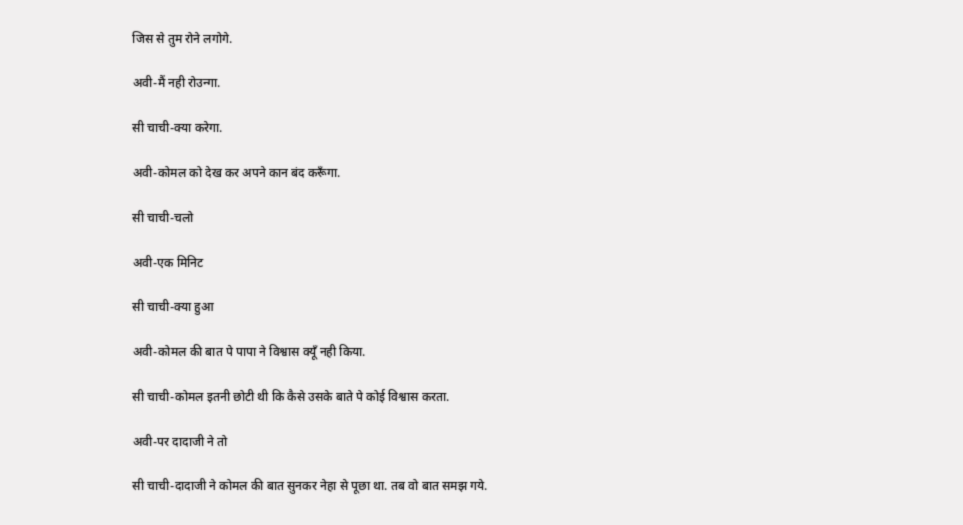जिस से तुम रोने लगोगे.

अवी-मैं नही रोउन्गा.

सी चाची-क्या करेगा.

अवी-कोमल को देख कर अपने कान बंद करूँगा.

सी चाची-चलो

अवी-एक मिनिट

सी चाची-क्या हुआ

अवी-कोमल की बात पे पापा ने विश्वास क्यूँ नही किया.

सी चाची-कोमल इतनी छोटी थी कि कैसे उसके बाते पे कोई विश्वास करता.

अवी-पर दादाजी ने तो

सी चाची-दादाजी ने कोमल की बात सुनकर नेहा से पूछा था. तब वो बात समझ गये.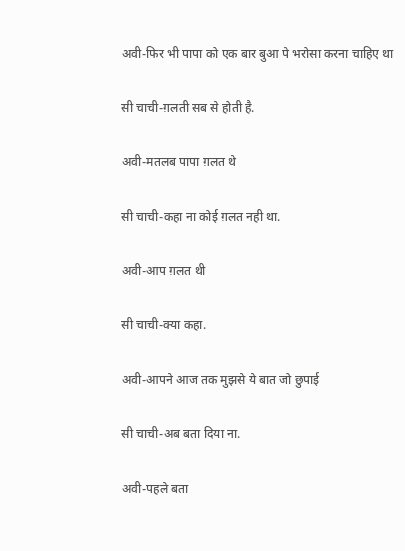अवी-फिर भी पापा को एक बार बुआ पे भरोसा करना चाहिए था

सी चाची-ग़लती सब से होती है.

अवी-मतलब पापा ग़लत थे

सी चाची-कहा ना कोई ग़लत नही था.

अवी-आप ग़लत थी

सी चाची-क्या कहा.

अवी-आपने आज तक मुझसे ये बात जो छुपाई

सी चाची-अब बता दिया ना.

अवी-पहले बता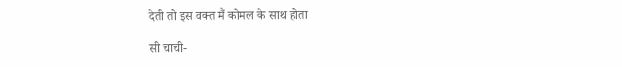देती तो इस वक्त मैं कोमल के साथ होता

सी चाची-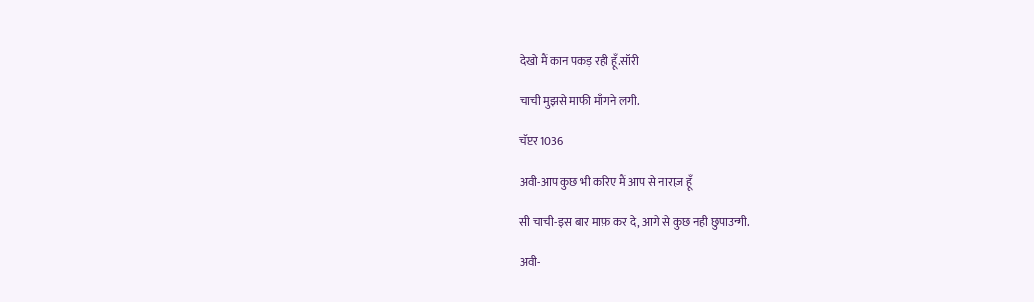देखो मैं कान पकड़ रही हूँ.सॉरी

चाची मुझसे माफी माँगने लगी.

चॅप्टर 1036

अवी-आप कुछ भी करिए मैं आप से नाराज़ हूँ

सी चाची-इस बार माफ़ कर दे, आगे से कुछ नही छुपाउन्गी.

अवी-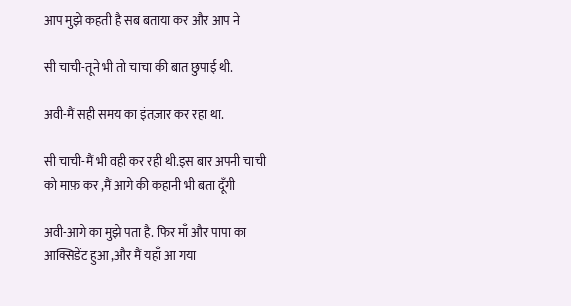आप मुझे कहती है सब बताया कर और आप ने

सी चाची-तूने भी तो चाचा की बात छुपाई थी.

अवी-मैं सही समय का इंतज़ार कर रहा था.

सी चाची-मैं भी वही कर रही थी.इस बार अपनी चाची को माफ़ कर ,मैं आगे की कहानी भी बता दूँगी

अवी-आगे का मुझे पता है. फिर माँ और पापा का आक्सिडेंट हुआ ,और मैं यहाँ आ गया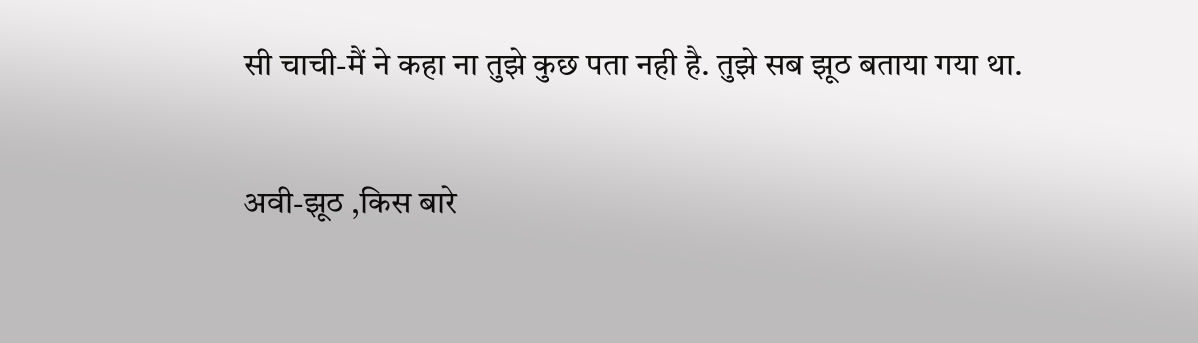सी चाची-मैं ने कहा ना तुझे कुछ पता नही है. तुझे सब झूठ बताया गया था.

अवी-झूठ ,किस बारे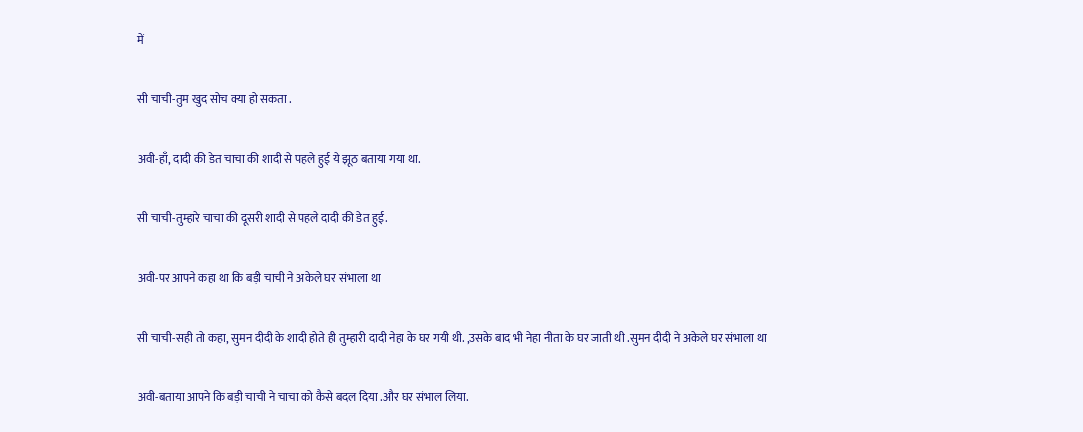में

सी चाची-तुम खुद सोच क्या हो सकता .

अवी-हाँ, दादी की डेत चाचा की शादी से पहले हुई ये झूठ बताया गया था.

सी चाची-तुम्हारे चाचा की दूसरी शादी से पहले दादी की डेत हुई.

अवी-पर आपने कहा था कि बड़ी चाची ने अकेले घर संभाला था

सी चाची-सही तो कहा, सुमन दीदी के शादी होते ही तुम्हारी दादी नेहा के घर गयी थी. ,उसके बाद भी नेहा नीता के घर जाती थी .सुमन दीदी ने अकेले घर संभाला था

अवी-बताया आपने कि बड़ी चाची ने चाचा को कैसे बदल दिया .और घर संभाल लिया.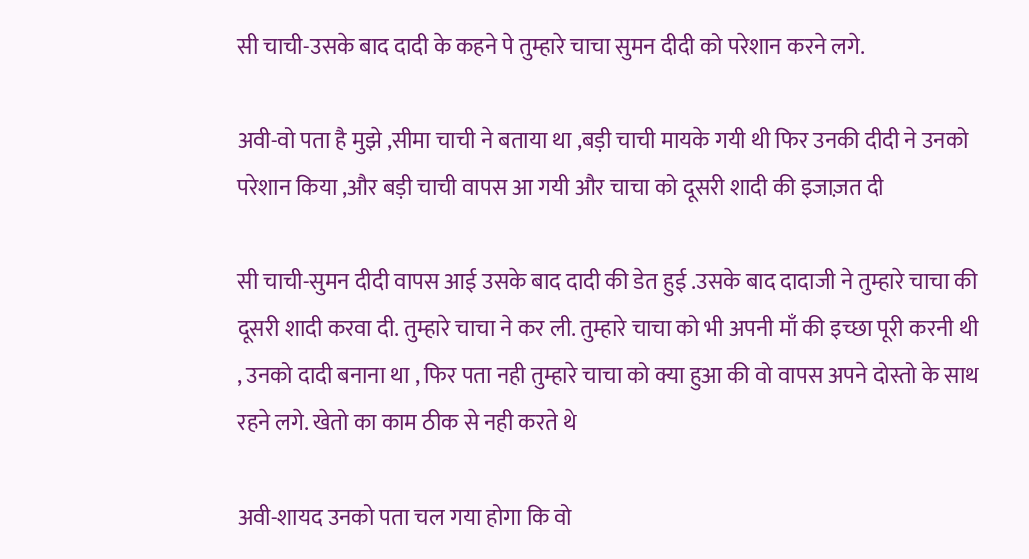सी चाची-उसके बाद दादी के कहने पे तुम्हारे चाचा सुमन दीदी को परेशान करने लगे.

अवी-वो पता है मुझे ,सीमा चाची ने बताया था ,बड़ी चाची मायके गयी थी फिर उनकी दीदी ने उनको परेशान किया ,और बड़ी चाची वापस आ गयी और चाचा को दूसरी शादी की इजाज़त दी

सी चाची-सुमन दीदी वापस आई उसके बाद दादी की डेत हुई .उसके बाद दादाजी ने तुम्हारे चाचा की दूसरी शादी करवा दी. तुम्हारे चाचा ने कर ली. तुम्हारे चाचा को भी अपनी माँ की इच्छा पूरी करनी थी , उनको दादी बनाना था , फिर पता नही तुम्हारे चाचा को क्या हुआ की वो वापस अपने दोस्तो के साथ रहने लगे. खेतो का काम ठीक से नही करते थे

अवी-शायद उनको पता चल गया होगा कि वो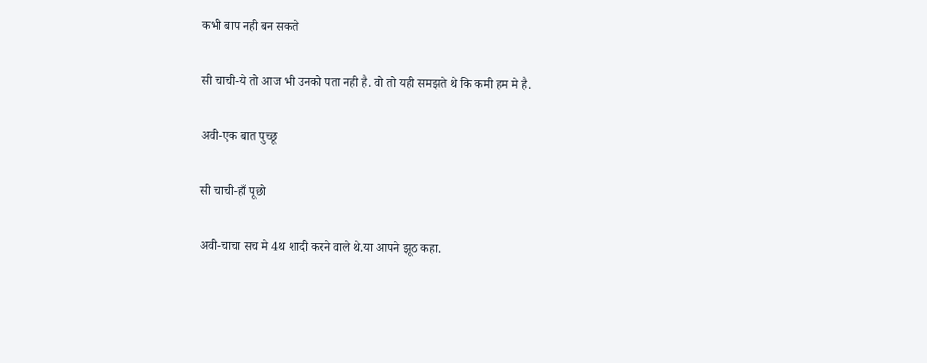कभी बाप नही बन सकते

सी चाची-ये तो आज भी उनको पता नही है. वो तो यही समझते थे कि कमी हम मे है.

अवी-एक बात पुच्छू

सी चाची-हाँ पूछो

अवी-चाचा सच मे 4थ शादी करने वाले थे.या आपने झूठ कहा.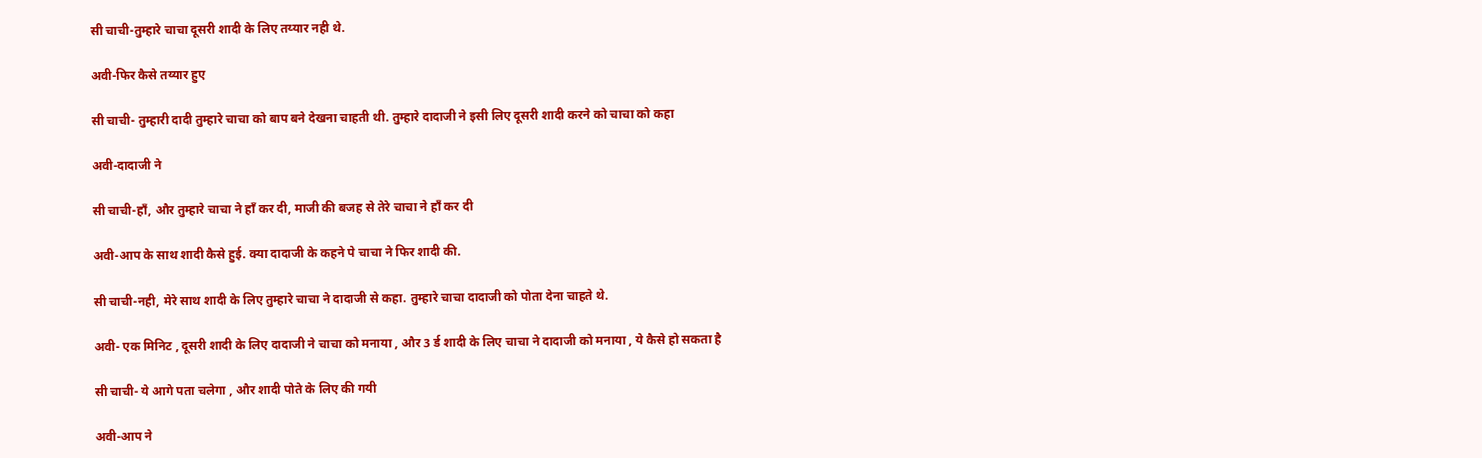सी चाची-तुम्हारे चाचा दूसरी शादी के लिए तय्यार नही थे.

अवी-फिर कैसे तय्यार हुए

सी चाची- तुम्हारी दादी तुम्हारे चाचा को बाप बने देखना चाहती थी. तुम्हारे दादाजी ने इसी लिए दूसरी शादी करने को चाचा को कहा

अवी-दादाजी ने

सी चाची-हाँ, और तुम्हारे चाचा ने हाँ कर दी, माजी की बजह से तेरे चाचा ने हाँ कर दी

अवी-आप के साथ शादी कैसे हुई. क्या दादाजी के कहने पे चाचा ने फिर शादी की.

सी चाची-नही, मेरे साथ शादी के लिए तुम्हारे चाचा ने दादाजी से कहा. तुम्हारे चाचा दादाजी को पोता देना चाहते थे.

अवी- एक मिनिट , दूसरी शादी के लिए दादाजी ने चाचा को मनाया , और 3 र्ड शादी के लिए चाचा ने दादाजी को मनाया , ये कैसे हो सकता है

सी चाची- ये आगे पता चलेगा , और शादी पोते के लिए की गयी

अवी-आप ने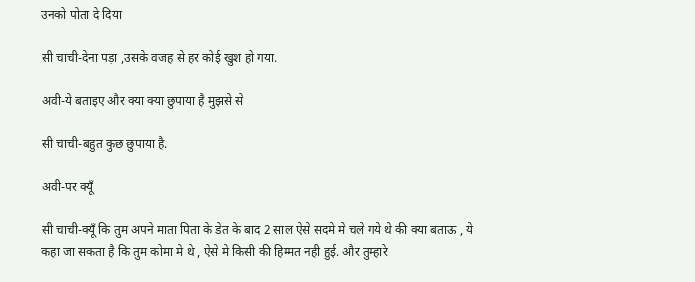उनको पोता दे दिया

सी चाची-देना पड़ा ,उसके वजह से हर कोई खुश हो गया.

अवी-ये बताइए और क्या क्या छुपाया है मुझसे से

सी चाची-बहुत कुछ छुपाया है.

अवी-पर क्यूँ

सी चाची-क्यूँ कि तुम अपने माता पिता के डेत के बाद 2 साल ऐसे सदमे मे चले गये थे की क्या बताऊ , ये कहा जा सकता है कि तुम कोमा मे थे , ऐसे मे किसी की हिम्मत नही हुई. और तुम्हारे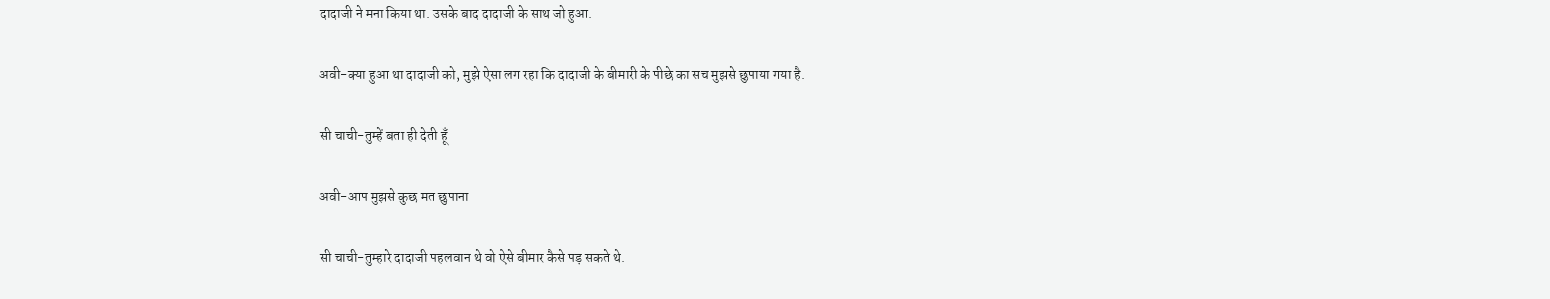दादाजी ने मना किया था. उसके बाद दादाजी के साथ जो हुआ.

अवी-क्या हुआ था दादाजी को, मुझे ऐसा लग रहा कि दादाजी के बीमारी के पीछे का सच मुझसे छुपाया गया है.

सी चाची-तुम्हें बता ही देती हूँ

अवी-आप मुझसे कुछ मत छुपाना

सी चाची-तुम्हारे दादाजी पहलवान थे वो ऐसे बीमार कैसे पड़ सकते थे.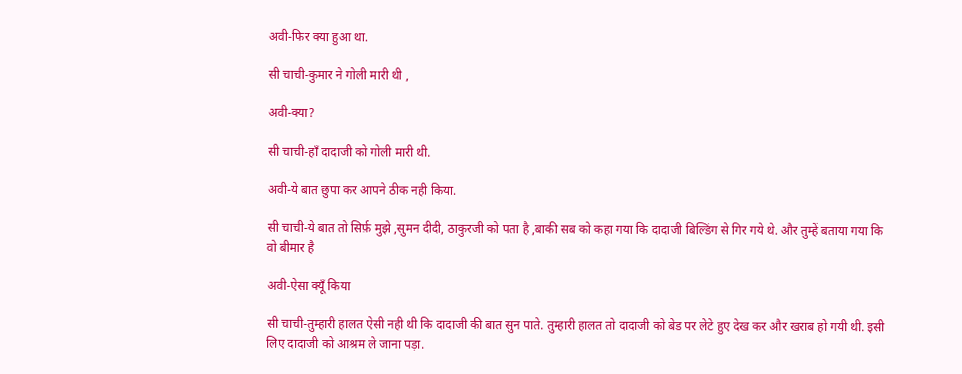अवी-फिर क्या हुआ था.

सी चाची-कुमार ने गोली मारी थी ,

अवी-क्या?

सी चाची-हाँ दादाजी को गोली मारी थी.

अवी-ये बात छुपा कर आपने ठीक नही किया.

सी चाची-ये बात तो सिर्फ़ मुझे ,सुमन दीदी, ठाकुरजी को पता है ,बाकी सब को कहा गया कि दादाजी बिल्डिंग से गिर गये थे. और तुम्हें बताया गया कि वो बीमार है

अवी-ऐसा क्यूँ किया

सी चाची-तुम्हारी हालत ऐसी नही थी कि दादाजी की बात सुन पाते. तुम्हारी हालत तो दादाजी को बेड पर लेटे हुए देख कर और खराब हो गयी थी. इसी लिए दादाजी को आश्रम ले जाना पड़ा.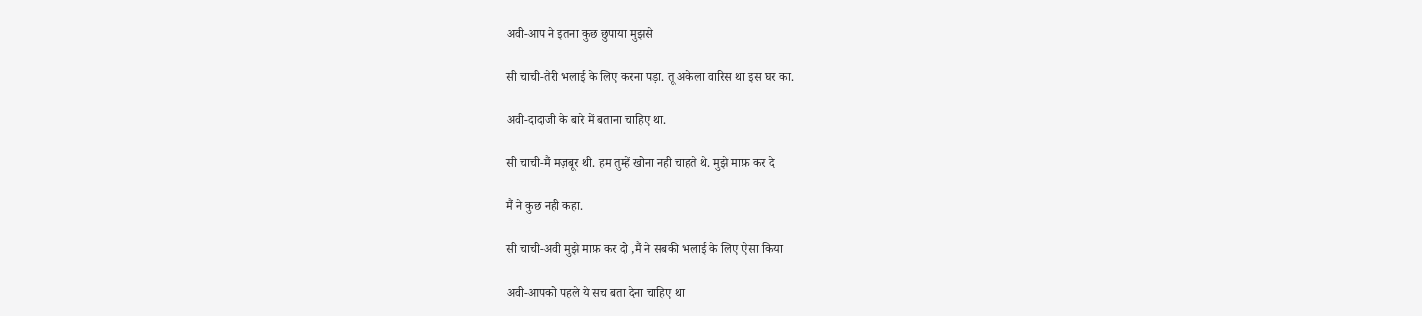अवी-आप ने इतना कुछ छुपाया मुझसे

सी चाची-तेरी भलाई के लिए करना पड़ा. तू अकेला वारिस था इस घर का.

अवी-दादाजी के बारे में बताना चाहिए था.

सी चाची-मैं मज़बूर थी. हम तुम्हें खोना नही चाहते थे. मुझे माफ़ कर दे

मैं ने कुछ नही कहा.

सी चाची-अवी मुझे माफ़ कर दो ,मैं ने सबकी भलाई के लिए ऐसा किया

अवी-आपको पहले ये सच बता देना चाहिए था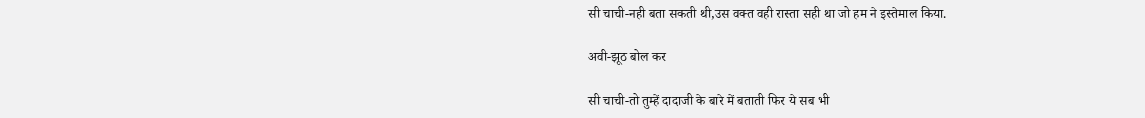सी चाची-नही बता सकती थी,उस वक्त वही रास्ता सही था जो हम ने इस्तेमाल किया.

अवी-झूठ बोल कर

सी चाची-तो तुम्हें दादाजी के बारे में बताती फिर ये सब भी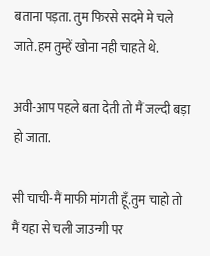बताना पड़ता. तुम फिरसे सदमे मे चले जाते.हम तुम्हें खोना नही चाहते थे.

अवी-आप पहले बता देती तो मैं जल्दी बड़ा हो जाता.

सी चाची-मैं माफी मांगती हूँ.तुम चाहो तो मैं यहा से चली जाउन्गी पर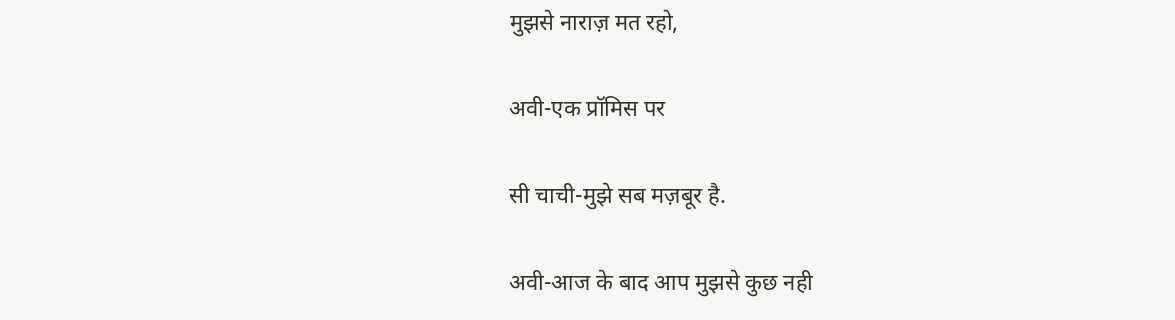मुझसे नाराज़ मत रहो,

अवी-एक प्रॉमिस पर

सी चाची-मुझे सब मज़बूर है.

अवी-आज के बाद आप मुझसे कुछ नही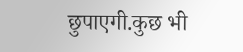छुपाएगी.कुछ भी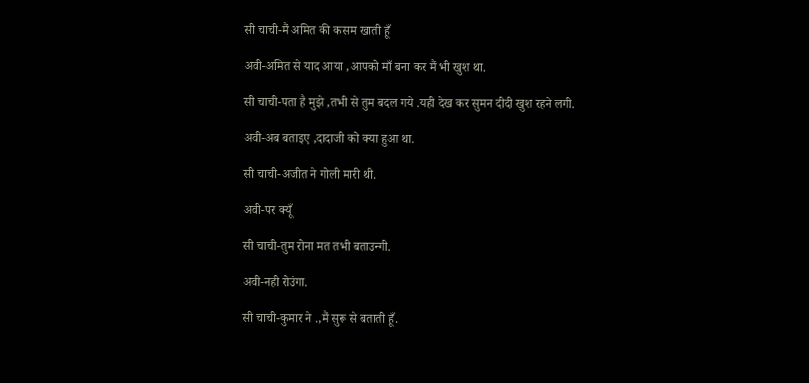सी चाची-मैं अमित की कसम खाती हूँ

अवी-अमित से याद आया ,आपको माँ बना कर मैं भी खुश था.

सी चाची-पता है मुझे ,तभी से तुम बदल गये .यही देख कर सुमन दीदी खुश रहने लगी.

अवी-अब बताइए ,दादाजी को क्या हुआ था.

सी चाची-अजीत ने गोली मारी थी.

अवी-पर क्यूँ

सी चाची-तुम रोना मत तभी बताउन्गी.

अवी-नही रोउंगा.

सी चाची-कुमार ने .,मैं सुरू से बताती हूँ.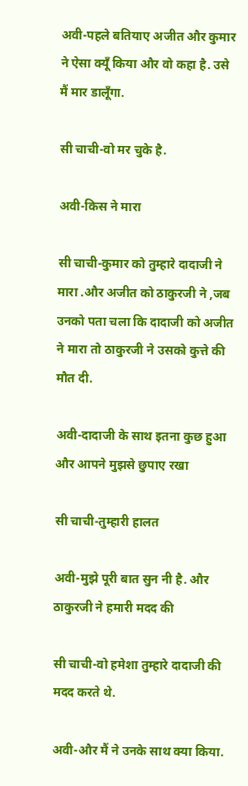अवी-पहले बतियाए अजीत और कुमार ने ऐसा क्यूँ किया और वो कहा है. उसे मैं मार डालूँगा.

सी चाची-वो मर चुके है.

अवी-किस ने मारा

सी चाची-कुमार को तुम्हारे दादाजी ने मारा .और अजीत को ठाकुरजी ने ,जब उनको पता चला कि दादाजी को अजीत ने मारा तो ठाकुरजी ने उसको कुत्ते की मौत दी.

अवी-दादाजी के साथ इतना कुछ हुआ और आपने मुझसे छुपाए रखा

सी चाची-तुम्हारी हालत

अवी-मुझे पूरी बात सुन नी है. और ठाकुरजी ने हमारी मदद की

सी चाची-वो हमेशा तुम्हारे दादाजी की मदद करते थे.

अवी-और मैं ने उनके साथ क्या किया.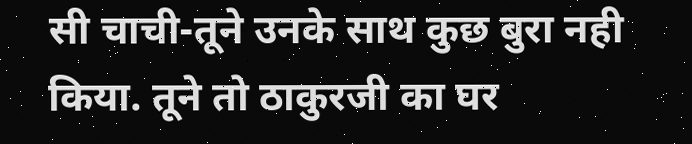सी चाची-तूने उनके साथ कुछ बुरा नही किया. तूने तो ठाकुरजी का घर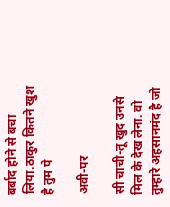बर्बाद होने से बचा लिया.ठाकुर कितने खुश है तुम पे

अवी-पर

सी चाची-तू खुद उनसे मिल के देख लेना. वो तुम्हारे अहसानमंद है जो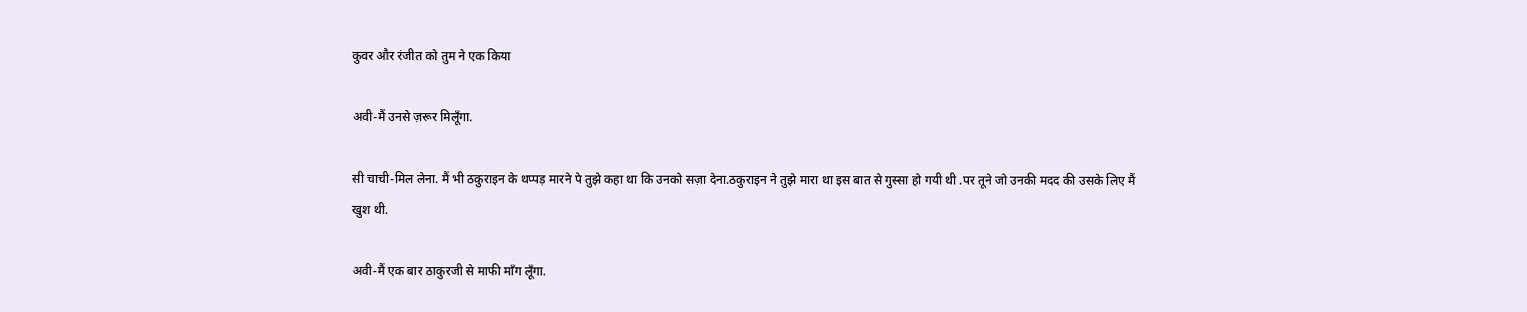कुवर और रंजीत को तुम ने एक किया

अवी-मैं उनसे ज़रूर मिलूँगा.

सी चाची-मिल लेना. मैं भी ठकुराइन के थप्पड़ मारने पे तुझे कहा था कि उनको सज़ा देना.ठकुराइन ने तुझे मारा था इस बात से गुस्सा हो गयी थी .पर तूने जो उनकी मदद की उसके लिए मैं खुश थी.

अवी-मैं एक बार ठाकुरजी से माफी माँग लूँगा.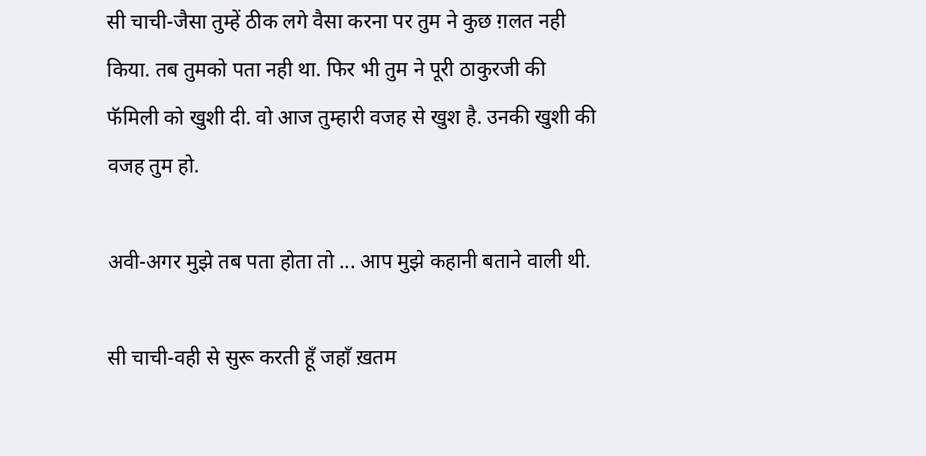सी चाची-जैसा तुम्हें ठीक लगे वैसा करना पर तुम ने कुछ ग़लत नही किया. तब तुमको पता नही था. फिर भी तुम ने पूरी ठाकुरजी की फॅमिली को खुशी दी. वो आज तुम्हारी वजह से खुश है. उनकी खुशी की वजह तुम हो.

अवी-अगर मुझे तब पता होता तो ... आप मुझे कहानी बताने वाली थी.

सी चाची-वही से सुरू करती हूँ जहाँ ख़तम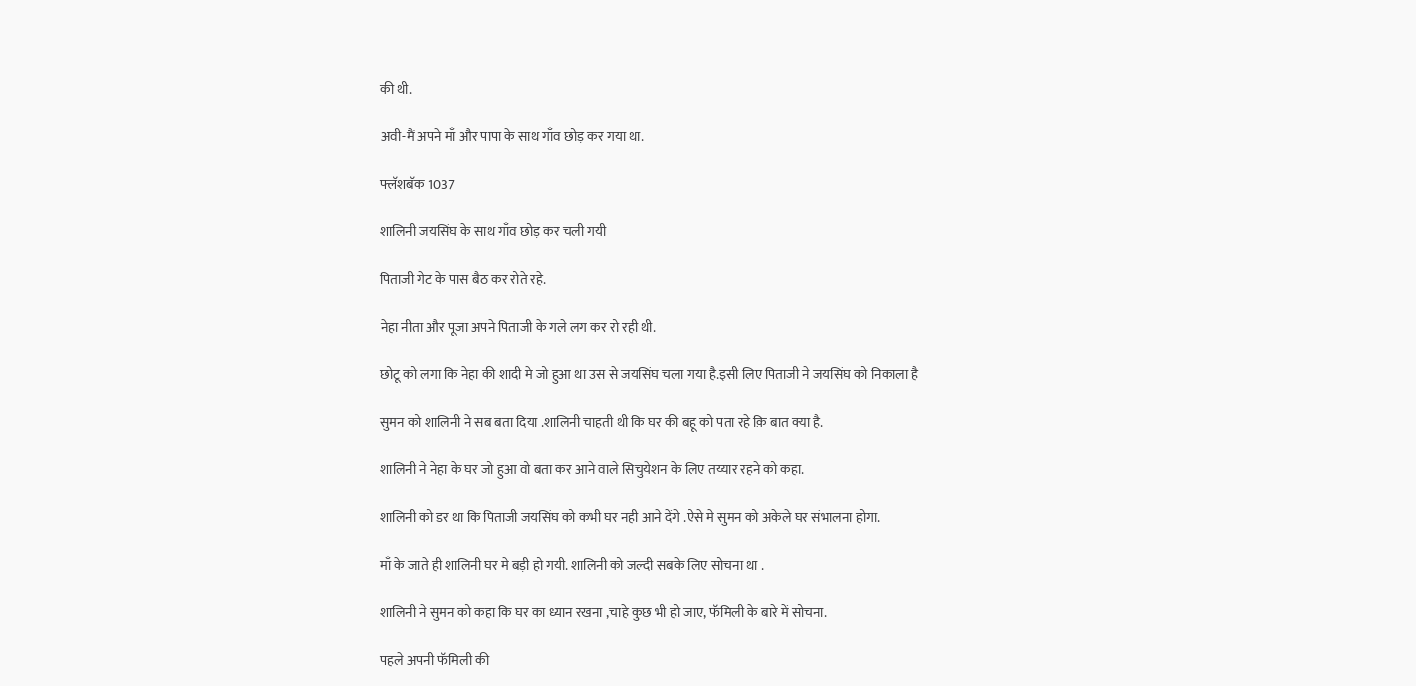की थी.

अवी-मैं अपने माँ और पापा के साथ गाँव छोड़ कर गया था.

फ्लॅशबॅक 1037

शालिनी जयसिंघ के साथ गाँव छोड़ कर चली गयी

पिताजी गेट के पास बैठ कर रोते रहे.

नेहा नीता और पूजा अपने पिताजी के गले लग कर रो रही थी.

छोटू को लगा कि नेहा की शादी मे जो हुआ था उस से जयसिंघ चला गया है.इसी लिए पिताजी ने जयसिंघ को निकाला है

सुमन को शालिनी ने सब बता दिया .शालिनी चाहती थी कि घर की बहू को पता रहे क़ि बात क्या है.

शालिनी ने नेहा के घर जो हुआ वो बता कर आने वाले सिचुयेशन के लिए तय्यार रहने को कहा.

शालिनी को डर था कि पिताजी जयसिंघ को कभी घर नही आने देंगे .ऐसे मे सुमन को अकेले घर संभालना होगा.

माँ के जाते ही शालिनी घर मे बड़ी हो गयी. शालिनी को जल्दी सबके लिए सोचना था .

शालिनी ने सुमन को कहा कि घर का ध्यान रखना ,चाहे कुछ भी हो जाए, फॅमिली के बारे में सोचना.

पहले अपनी फॅमिली की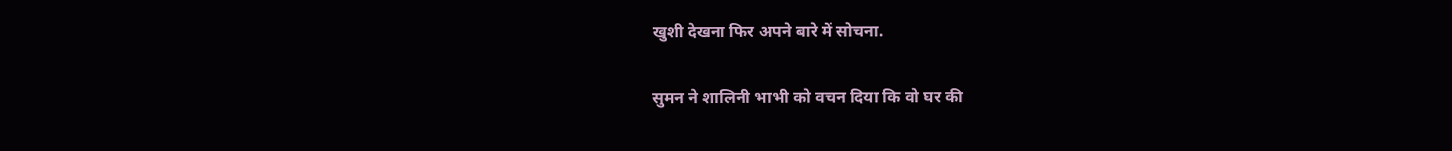खुशी देखना फिर अपने बारे में सोचना.

सुमन ने शालिनी भाभी को वचन दिया कि वो घर की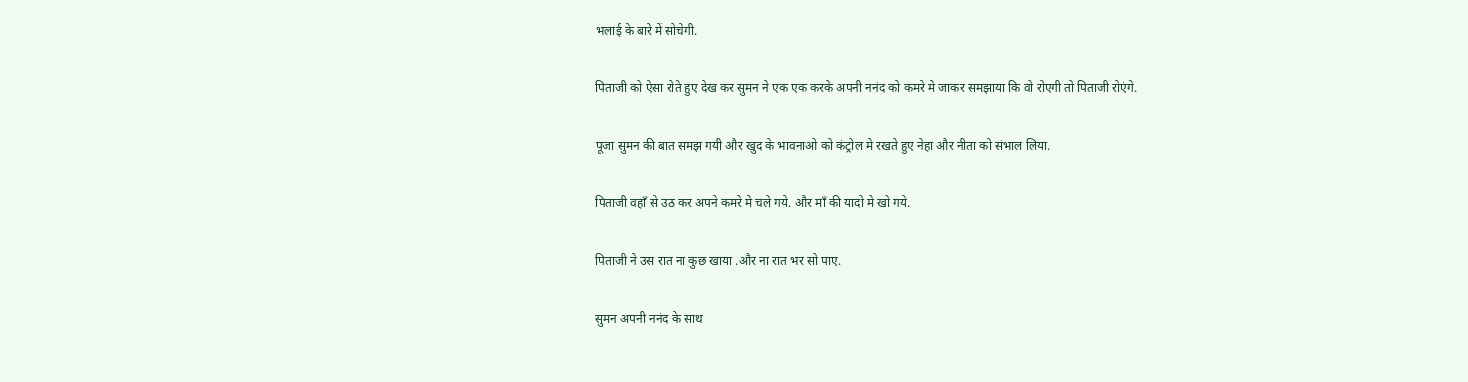भलाई के बारे में सोचेगी.

पिताजी को ऐसा रोते हुए देख कर सुमन ने एक एक करके अपनी ननंद को कमरे मे जाकर समझाया कि वो रोएगी तो पिताजी रोएंगे.

पूजा सुमन की बात समझ गयी और खुद के भावनाओ को कंट्रोल मे रखते हुए नेहा और नीता को संभाल लिया.

पिताजी वहाँ से उठ कर अपने कमरे मे चले गये. और माँ की यादो मे खो गये.

पिताजी ने उस रात ना कुछ खाया .और ना रात भर सो पाए.

सुमन अपनी ननंद के साथ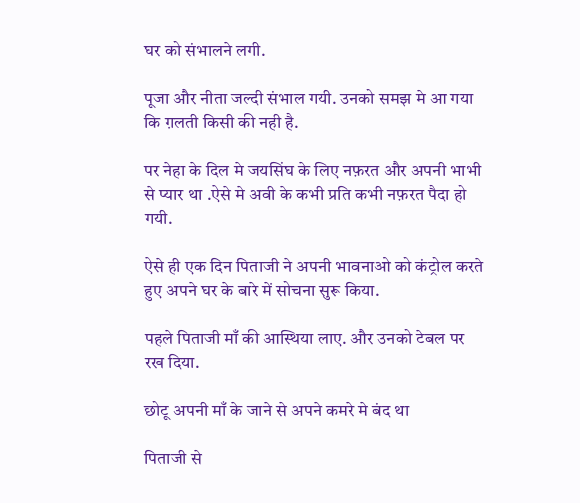घर को संभालने लगी.

पूजा और नीता जल्दी संभाल गयी. उनको समझ मे आ गया कि ग़लती किसी की नही है.

पर नेहा के दिल मे जयसिंघ के लिए नफ़रत और अपनी भाभी से प्यार था .ऐसे मे अवी के कभी प्रति कभी नफ़रत पैदा हो गयी.

ऐसे ही एक दिन पिताजी ने अपनी भावनाओ को कंट्रोल करते हुए अपने घर के बारे में सोचना सुरू किया.

पहले पिताजी माँ की आस्थिया लाए. और उनको टेबल पर रख दिया.

छोटू अपनी माँ के जाने से अपने कमरे मे बंद था

पिताजी से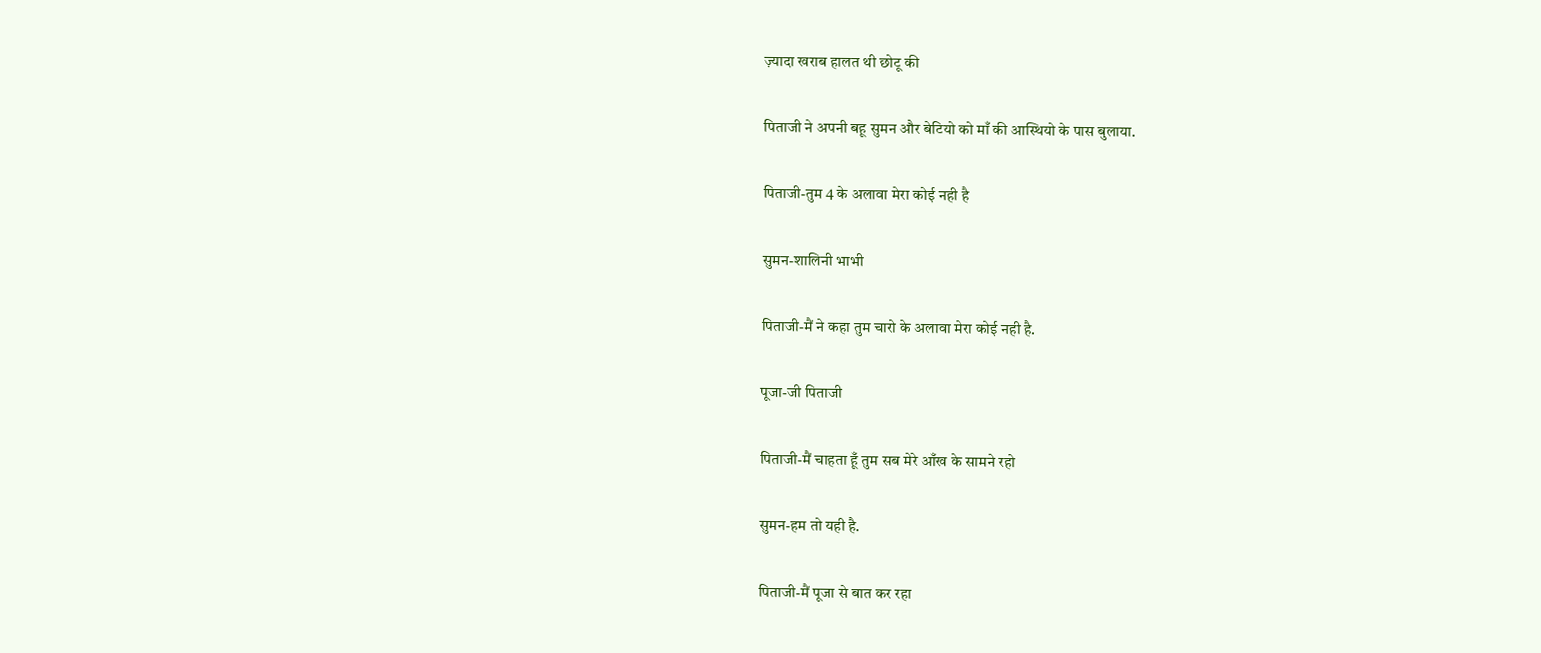ज़्यादा खराब हालत थी छोटू की

पिताजी ने अपनी बहू सुमन और बेटियो को माँ की आस्थियो के पास बुलाया.

पिताजी-तुम 4 के अलावा मेरा कोई नही है

सुमन-शालिनी भाभी

पिताजी-मैं ने कहा तुम चारो के अलावा मेरा कोई नही है.

पूजा-जी पिताजी

पिताजी-मैं चाहता हूँ तुम सब मेरे आँख के सामने रहो

सुमन-हम तो यही है.

पिताजी-मैं पूजा से बात कर रहा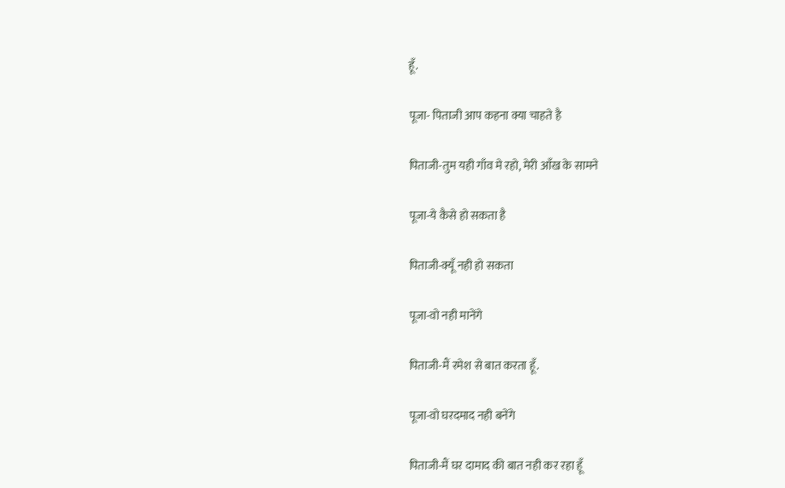हूँ.

पूजा- पिताजी आप कहना क्या चाहते है

पिताजी-तुम यही गाँव मे रहो, मेरी आँख के सामने

पूजा-ये कैसे हो सकता है

पिताजी-क्यूँ नही हो सकता

पूजा-वो नही मानेंगे

पिताजी-मैं रमेश से बात करता हूँ.

पूजा-वो घरदमाद नही बनेंगे

पिताजी-मैं घर दामाद की बात नही कर रहा हूँ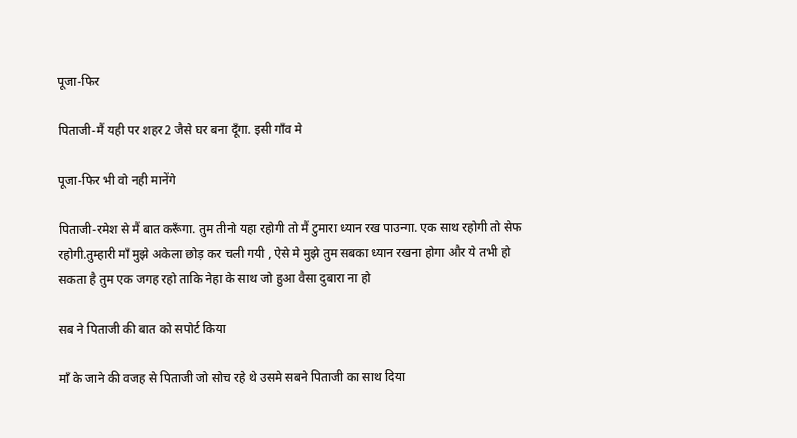पूजा-फिर

पिताजी-मैं यही पर शहर2 जैसे घर बना दूँगा. इसी गाँव मे

पूजा-फिर भी वो नही मानेंगे

पिताजी-रमेश से मैं बात करूँगा. तुम तीनो यहा रहोगी तो मैं टुमारा ध्यान रख पाउन्गा. एक साथ रहोगी तो सेफ रहोगी.तुम्हारी माँ मुझे अकेला छोड़ कर चली गयी , ऐसे मे मुझे तुम सबका ध्यान रखना होगा और ये तभी हो सकता है तुम एक जगह रहो ताकि नेहा के साथ जो हुआ वैसा दुबारा ना हो

सब ने पिताजी की बात को सपोर्ट किया

माँ के जाने की वजह से पिताजी जो सोच रहे थे उसमे सबने पिताजी का साथ दिया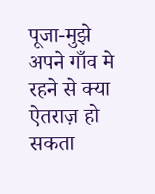पूजा-मुझे अपने गाँव मे रहने से क्या ऐतराज़ हो सकता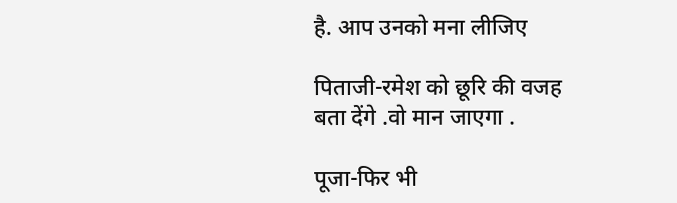है. आप उनको मना लीजिए

पिताजी-रमेश को छूरि की वजह बता देंगे .वो मान जाएगा .

पूजा-फिर भी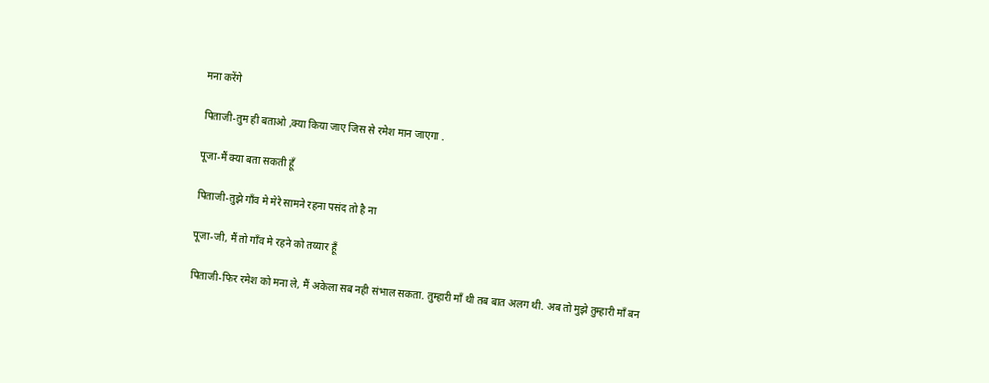मना करेंगे

पिताजी-तुम ही बताओ ,क्या किया जाए जिस से रमेश मान जाएगा .

पूजा-मैं क्या बता सकती हूँ

पिताजी-तुझे गाँव मे मेरे सामने रहना पसंद तो है ना

पूजा-जी, मैं तो गाँव मे रहने को तय्यार हूँ

पिताजी-फिर रमेश को मना ले, मैं अकेला सब नही संभाल सकता. तुम्हारी माँ थी तब बात अलग थी. अब तो मुझे तुम्हारी माँ बन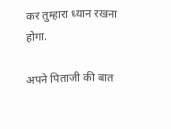कर तुम्हारा ध्यान रखना होगा.

अपने पिताजी की बात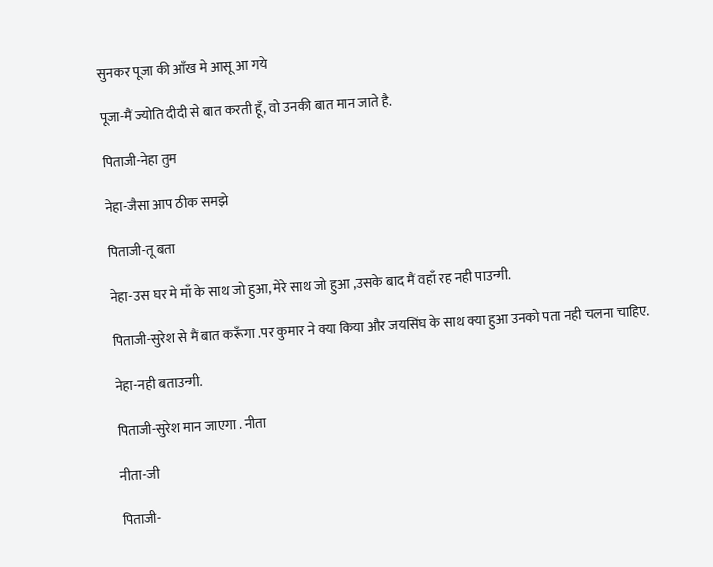सुनकर पूजा की आँख मे आसू आ गये

पूजा-मैं ज्योति दीदी से बात करती हूँ, वो उनकी बात मान जाते है.

पिताजी-नेहा तुम

नेहा-जैसा आप ठीक समझे

पिताजी-तू बता

नेहा-उस घर मे माँ के साथ जो हुआ, मेरे साथ जो हुआ ,उसके बाद मैं वहाँ रह नही पाउन्गी.

पिताजी-सुरेश से मैं बात करूँगा .पर कुमार ने क्या किया और जयसिंघ के साथ क्या हुआ उनको पता नही चलना चाहिए.

नेहा-नही बताउन्गी.

पिताजी-सुरेश मान जाएगा . नीता

नीता-जी

पिताजी-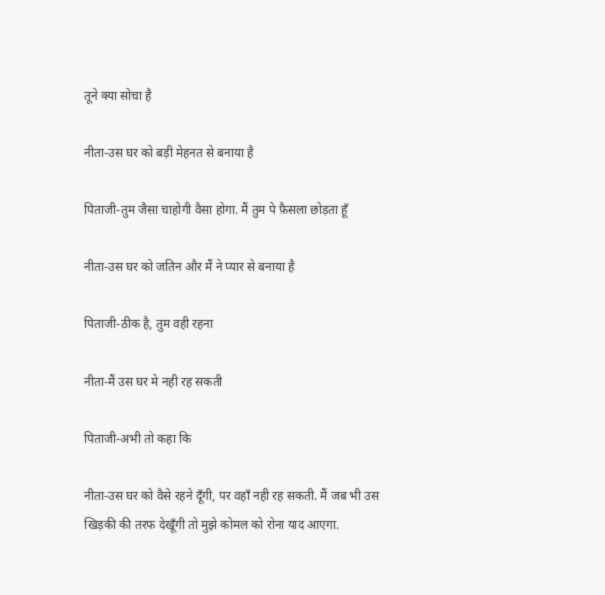तूने क्या सोचा है

नीता-उस घर को बड़ी मेहनत से बनाया है

पिताजी-तुम जैसा चाहोगी वैसा होगा. मैं तुम पे फ़ैसला छोड़ता हूँ

नीता-उस घर को जतिन और मैं ने प्यार से बनाया है

पिताजी-ठीक है, तुम वही रहना

नीता-मैं उस घर मे नही रह सकती

पिताजी-अभी तो कहा कि

नीता-उस घर को वैसे रहने दूँगी, पर वहाँ नही रह सकती. मैं जब भी उस खिड़की की तरफ देखूँगी तो मुझे कोमल को रोना याद आएगा.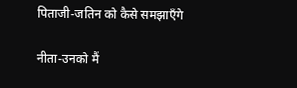पिताजी-जतिन को कैसे समझाएँगे

नीता-उनको मैं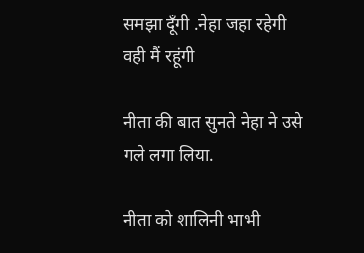समझा दूँगी .नेहा जहा रहेगी वही मैं रहूंगी

नीता की बात सुनते नेहा ने उसे गले लगा लिया.

नीता को शालिनी भाभी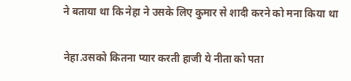ने बताया था कि नेहा ने उसके लिए कुमार से शादी करने को मना किया था

नेहा.उसको कितना प्यार करती हाजी ये नीता को पता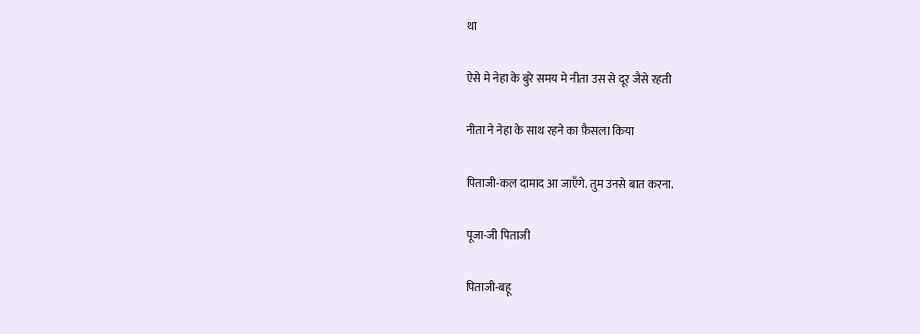था

ऐसे मे नेहा के बुरे समय मे नीता उस से दूर जैसे रहती

नीता ने नेहा के साथ रहने का फ़ैसला किया

पिताजी-कल दामाद आ जाएँगे. तुम उनसे बात करना.

पूजा-जी पिताजी

पिताजी-बहू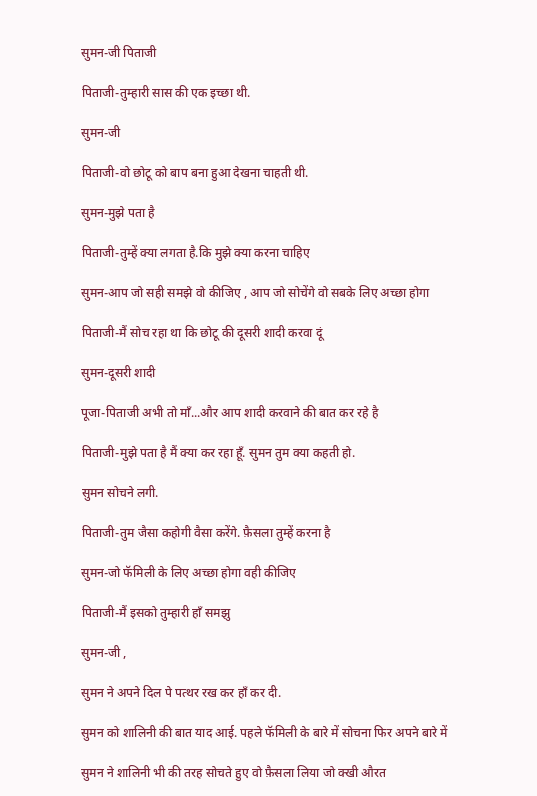सुमन-जी पिताजी

पिताजी-तुम्हारी सास की एक इच्छा थी.

सुमन-जी

पिताजी-वो छोटू को बाप बना हुआ देखना चाहती थी.

सुमन-मुझे पता है

पिताजी-तुम्हें क्या लगता है.कि मुझे क्या करना चाहिए

सुमन-आप जो सही समझे वो कीजिए , आप जो सोचेंगे वो सबके लिए अच्छा होगा

पिताजी-मैं सोच रहा था कि छोटू की दूसरी शादी करवा दूं

सुमन-दूसरी शादी

पूजा-पिताजी अभी तो माँ...और आप शादी करवाने की बात कर रहे है

पिताजी-मुझे पता है मैं क्या कर रहा हूँ. सुमन तुम क्या कहती हो.

सुमन सोचने लगी.

पिताजी-तुम जैसा कहोगी वैसा करेंगे. फ़ैसला तुम्हें करना है

सुमन-जो फॅमिली के लिए अच्छा होगा वही कीजिए

पिताजी-मैं इसको तुम्हारी हाँ समझु

सुमन-जी ,

सुमन ने अपने दिल पे पत्थर रख कर हाँ कर दी.

सुमन को शालिनी की बात याद आई. पहले फॅमिली के बारे में सोचना फिर अपने बारे में

सुमन ने शालिनी भी की तरह सोचते हुए वो फ़ैसला लिया जो क्खी औरत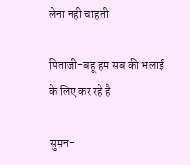लेना नही चाहती

पिताजी-बहू हम सब की भलाई के लिए कर रहे है

सुमन-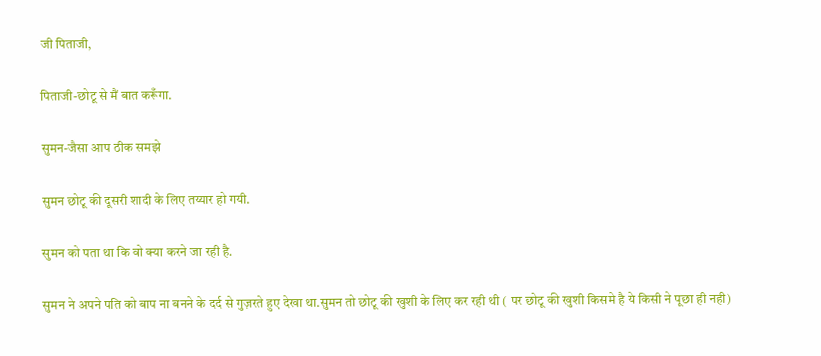जी पिताजी,

पिताजी-छोटू से मैं बात करूँगा.

सुमन-जैसा आप ठीक समझे

सुमन छोटू की दूसरी शादी के लिए तय्यार हो गयी.

सुमन को पता था कि वो क्या करने जा रही है.

सुमन ने अपने पति को बाप ना बनने के दर्द से गुज़रते हुए देखा था.सुमन तो छोटू की खुशी के लिए कर रही थी ( पर छोटू की खुशी किसमे है ये किसी ने पूछा ही नही)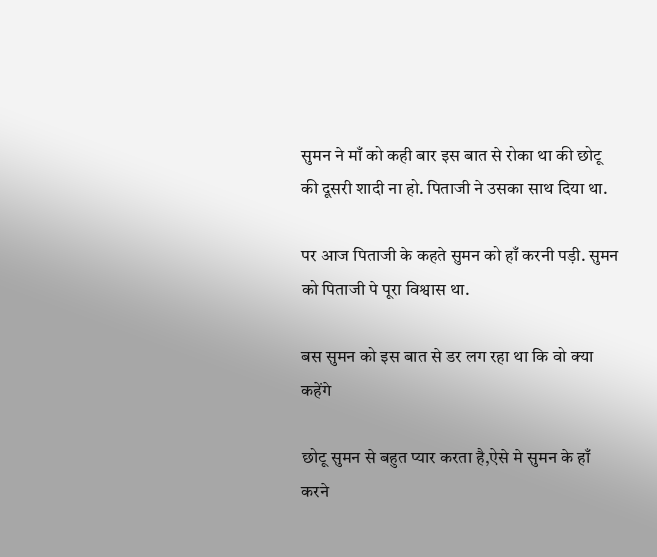सुमन ने माँ को कही बार इस बात से रोका था की छोटू की दूसरी शादी ना हो. पिताजी ने उसका साथ दिया था.

पर आज पिताजी के कहते सुमन को हाँ करनी पड़ी. सुमन को पिताजी पे पूरा विश्वास था.

बस सुमन को इस बात से डर लग रहा था कि वो क्या कहेंगे

छोटू सुमन से बहुत प्यार करता है,ऐसे मे सुमन के हाँ करने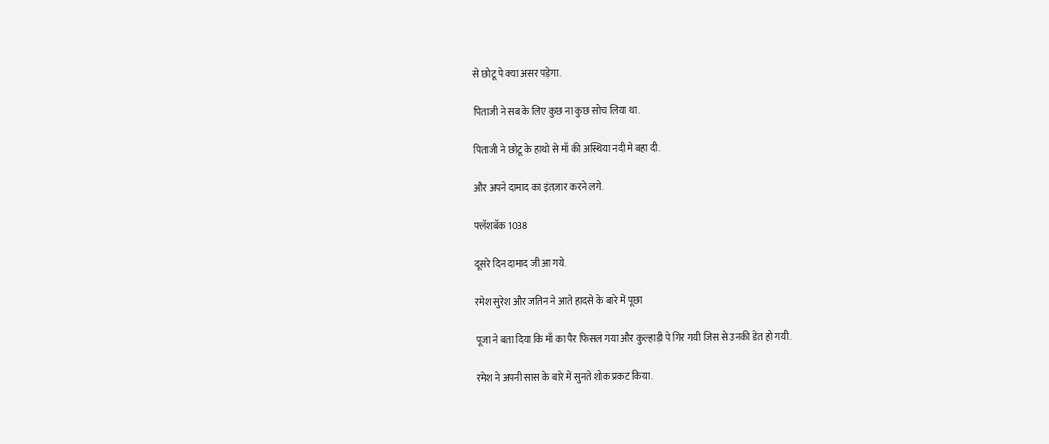से छोटू पे क्या असर पड़ेगा.

पिताजी ने सब के लिए कुछ ना कुछ सोच लिया था.

पिताजी ने छोटू के हाथो से माँ की अस्थिया नदी मे बहा दी.

और अपने दामाद का इंतज़ार करने लगे.

फ्लॅशबॅक 1038

दूसरे दिन दामाद जी आ गये.

रमेश सुरेश और जतिन ने आते हादसे के बारे में पूछा

पूजा ने बता दिया कि माँ का पैर फिसल गया और कुल्हाड़ी पे गिर गयी जिस से उनकी डेत हो गयी.

रमेश ने अपनी सास के बारे में सुनते शोक प्रकट किया.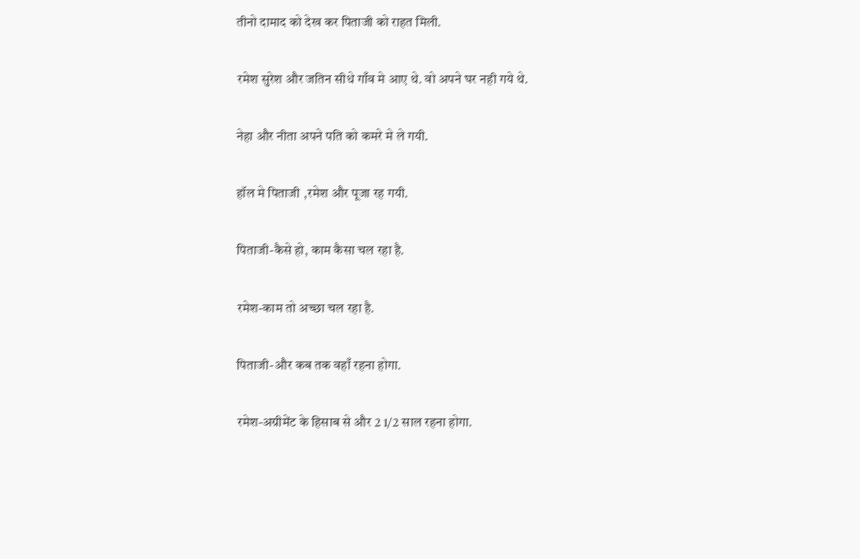तीनो दामाद को देख कर पिताजी को राहत मिली.

रमेश सुरेश और जतिन सीधे गाँव मे आए थे. वो अपने घर नही गये थे.

नेहा और नीता अपने पति को कमरे मे ले गयी.

हॉल मे पिताजी ,रमेश और पूजा रह गयी.

पिताजी-कैसे हो, काम कैसा चल रहा है.

रमेश-काम तो अच्छा चल रहा है.

पिताजी-और कब तक वहाँ रहना होगा.

रमेश-अग्रीमेंट के हिसाब से और 2 1/2 साल रहना होगा.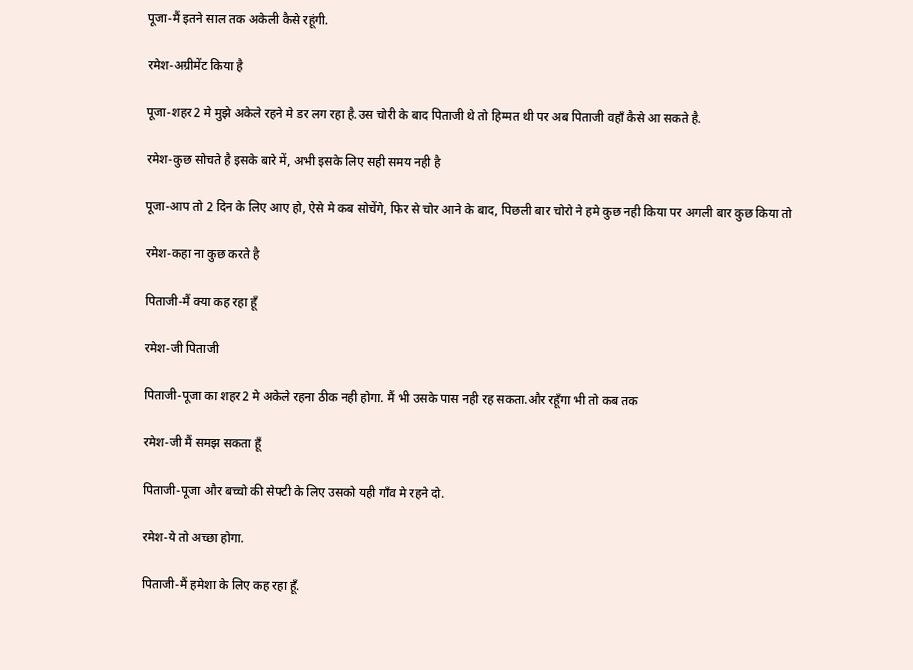पूजा-मैं इतने साल तक अकेली कैसे रहूंगी.

रमेश-अग्रीमेंट किया है

पूजा-शहर2 मे मुझे अकेले रहने मे डर लग रहा है.उस चोरी के बाद पिताजी थे तो हिम्मत थी पर अब पिताजी वहाँ कैसे आ सकते है.

रमेश-कुछ सोचते है इसके बारे में, अभी इसके लिए सही समय नही है

पूजा-आप तो 2 दिन के लिए आए हो, ऐसे मे कब सोचेंगे, फिर से चोर आने के बाद, पिछली बार चोरो ने हमे कुछ नही किया पर अगली बार कुछ किया तो

रमेश-कहा ना कुछ करते है

पिताजी-मैं क्या कह रहा हूँ

रमेश-जी पिताजी

पिताजी-पूजा का शहर2 मे अकेले रहना ठीक नही होगा. मैं भी उसके पास नही रह सकता.और रहूँगा भी तो कब तक

रमेश-जी मैं समझ सकता हूँ

पिताजी-पूजा और बच्चो की सेफ्टी के लिए उसको यही गाँव मे रहने दो.

रमेश-ये तो अच्छा होगा.

पिताजी-मैं हमेशा के लिए कह रहा हूँ.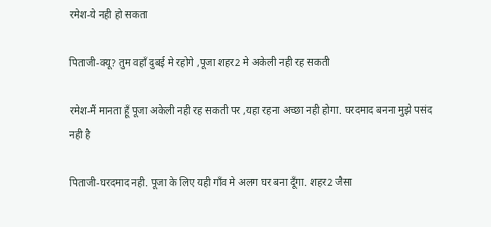रमेश-ये नही हो सकता

पिताजी-क्यू? तुम वहाँ दुबई मे रहोगे ,पूजा शहर2 मे अकेली नही रह सकती

रमेश-मैं मानता हूँ पूजा अकेली नही रह सकती पर ,यहा रहना अच्छा नही होगा. घरदमाद बनना मुझे पसंद नही है

पिताजी-घरदमाद नही. पूजा के लिए यही गाँव मे अलग घर बना दूँगा. शहर2 जैसा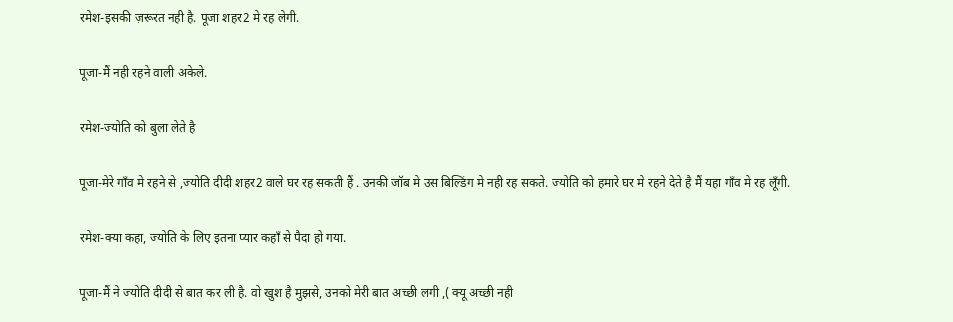रमेश-इसकी ज़रूरत नही है. पूजा शहर2 मे रह लेगी.

पूजा-मैं नही रहने वाली अकेले.

रमेश-ज्योति को बुला लेते है

पूजा-मेरे गाँव मे रहने से ,ज्योति दीदी शहर2 वाले घर रह सकती हैं . उनकी जॉब मे उस बिल्डिंग मे नही रह सकते. ज्योति को हमारे घर मे रहने देते है मैं यहा गाँव मे रह लूँगी.

रमेश-क्या कहा, ज्योति के लिए इतना प्यार कहाँ से पैदा हो गया.

पूजा-मैं ने ज्योति दीदी से बात कर ली है. वो खुश है मुझसे, उनको मेरी बात अच्छी लगी ,( क्यू अच्छी नही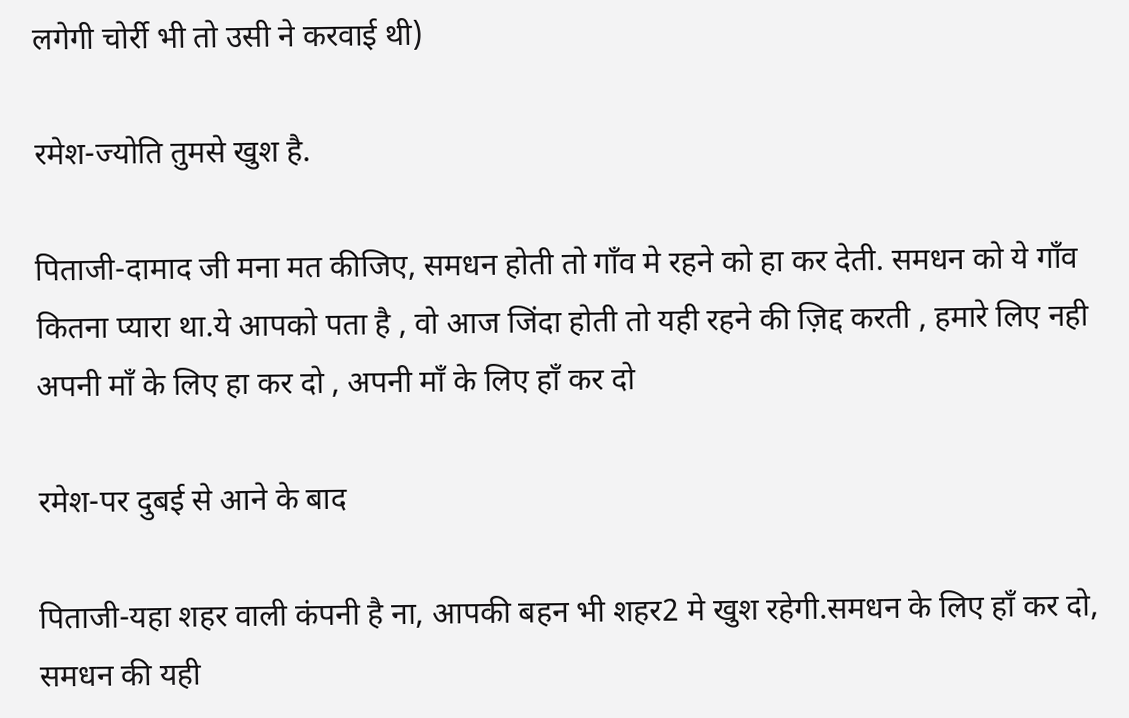लगेगी चोर्री भी तो उसी ने करवाई थी)

रमेश-ज्योति तुमसे खुश है.

पिताजी-दामाद जी मना मत कीजिए, समधन होती तो गाँव मे रहने को हा कर देती. समधन को ये गाँव कितना प्यारा था.ये आपको पता है , वो आज जिंदा होती तो यही रहने की ज़िद्द करती , हमारे लिए नही अपनी माँ के लिए हा कर दो , अपनी माँ के लिए हाँ कर दो

रमेश-पर दुबई से आने के बाद

पिताजी-यहा शहर वाली कंपनी है ना, आपकी बहन भी शहर2 मे खुश रहेगी.समधन के लिए हाँ कर दो, समधन की यही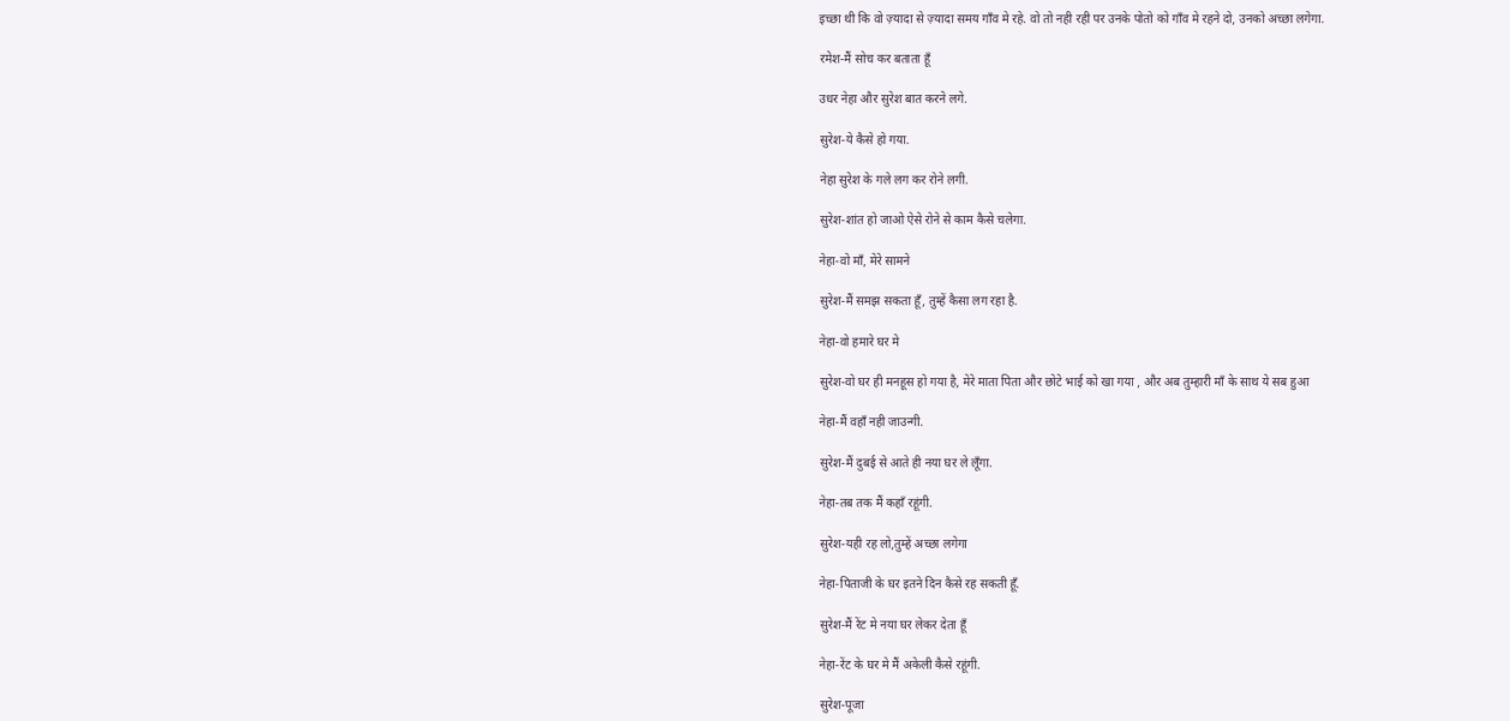इच्छा थी कि वो ज़्यादा से ज़्यादा समय गाँव मे रहे. वो तो नही रही पर उनके पोतो को गाँव मे रहने दो, उनको अच्छा लगेगा.

रमेश-मैं सोच कर बताता हूँ

उधर नेहा और सुरेश बात करने लगे.

सुरेश-ये कैसे हो गया.

नेहा सुरेश के गले लग कर रोने लगी.

सुरेश-शांत हो जाओ ऐसे रोने से काम कैसे चलेगा.

नेहा-वो माँ, मेरे सामने

सुरेश-मैं समझ सकता हूँ, तुम्हें कैसा लग रहा है.

नेहा-वो हमारे घर मे

सुरेश-वो घर ही मनहूस हो गया है, मेरे माता पिता और छोटे भाई को खा गया , और अब तुम्हारी माँ के साथ ये सब हुआ

नेहा-मैं वहाँ नही जाउन्गी.

सुरेश-मैं दुबई से आते ही नया घर ले लूँगा.

नेहा-तब तक मैं कहाँ रहूंगी.

सुरेश-यही रह लो,तुम्हें अच्छा लगेगा

नेहा-पिताजी के घर इतने दिन कैसे रह सकती हूँ.

सुरेश-मैं रेंट मे नया घर लेकर देता हूँ

नेहा-रेंट के घर मे मैं अकेली कैसे रहूंगी.

सुरेश-पूजा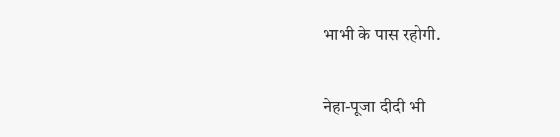भाभी के पास रहोगी.

नेहा-पूजा दीदी भी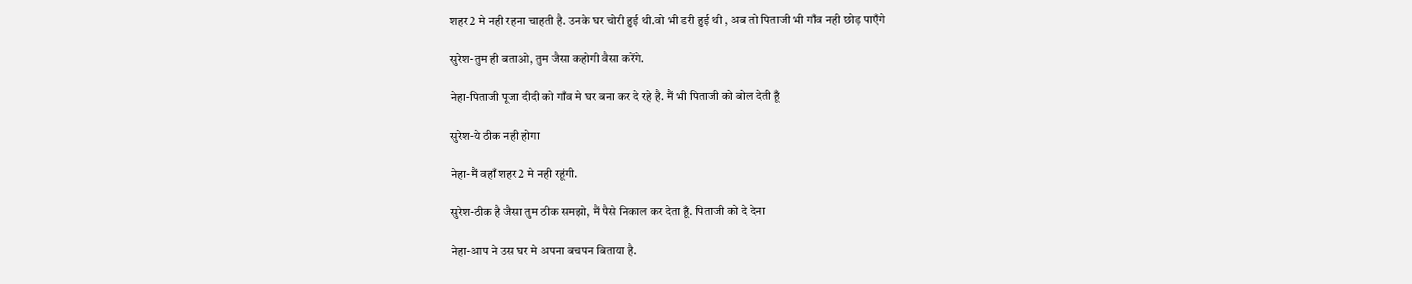शहर2 मे नही रहना चाहती है. उनके घर चोरी हुई थी.वो भी डरी हुई थी , अब तो पिताजी भी गाँव नही छोड़ पाएँगे

सुरेश-तुम ही बताओ, तुम जैसा कहोगी वैसा करेंगे.

नेहा-पिताजी पूजा दीदी को गाँव मे घर बना कर दे रहे है. मैं भी पिताजी को बोल देती हूँ

सुरेश-ये ठीक नही होगा

नेहा-मैं वहाँ शहर2 मे नही रहूंगी.

सुरेश-ठीक है जैसा तुम ठीक समझो, मैं पैसे निकाल कर देता हूँ. पिताजी को दे देना

नेहा-आप ने उस घर मे अपना बचपन बिताया है.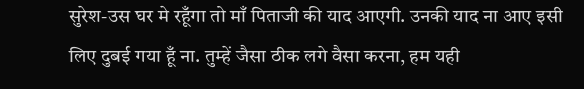सुरेश-उस घर मे रहूँगा तो माँ पिताजी की याद आएगी. उनकी याद ना आए इसी लिए दुबई गया हूँ ना. तुम्हें जैसा ठीक लगे वैसा करना, हम यही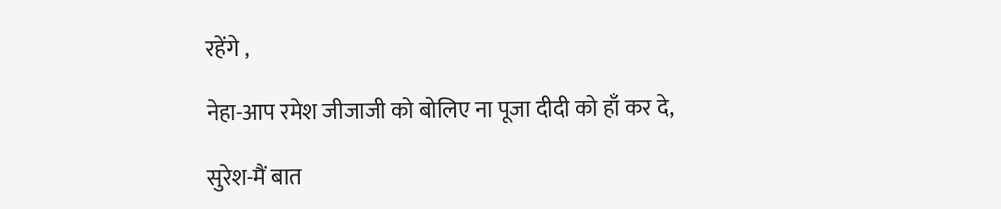रहेंगे ,

नेहा-आप रमेश जीजाजी को बोलिए ना पूजा दीदी को हाँ कर दे,

सुरेश-मैं बात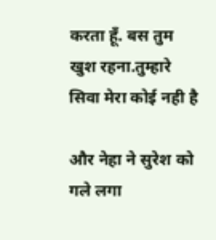करता हूँ. बस तुम खुश रहना.तुम्हारे सिवा मेरा कोई नही है

और नेहा ने सुरेश को गले लगा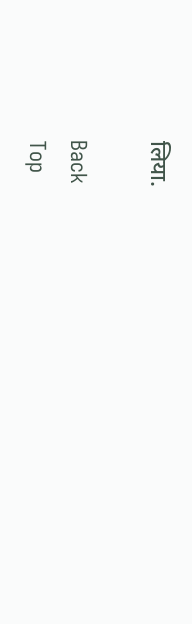लिया.

Back
Top